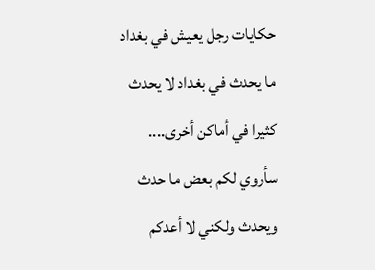حكايات رجل يعيش في بغداد
ما يحدث في بغداد لا يحدث كثيرا في أماكن أخرى.... سأروي لكم بعض ما حدث ويحدث ولكني لا أعدكم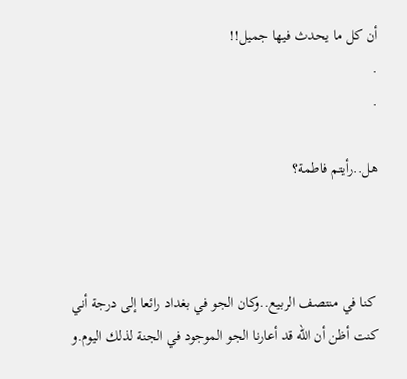أن كل ما يحدث فيها جميل!!
.
.

هل..رأيتم فاطمة؟



 كنا في منتصف الربيع..وكان الجو في بغداد رائعا إلى درجة أني كنت أظن أن الله قد أعارنا الجو الموجود في الجنة لذلك اليوم.و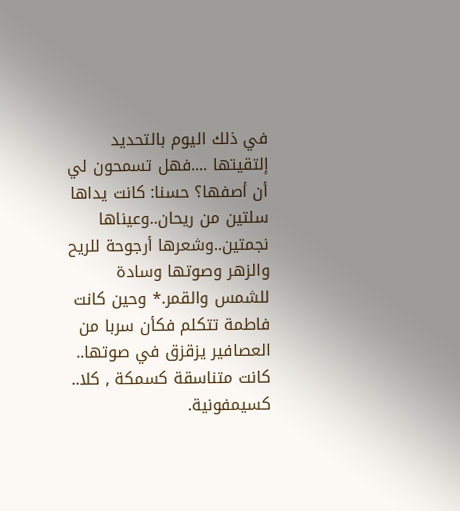في ذلك اليوم بالتحديد إلتقيتها ....فهل تسمحون لي أن أصفها؟ حسنا: كانت يداها سلتين من ريحان..وعيناها نجمتين..وشعرها أرجوحة للريح والزهر وصوتها وسادة للشمس والقمر.* وحين كانت  فاطمة تتكلم فكأن سربا من العصافير يزقزق في صوتها.. كانت متناسقة كسمكة , كلا.. كسيمفونية.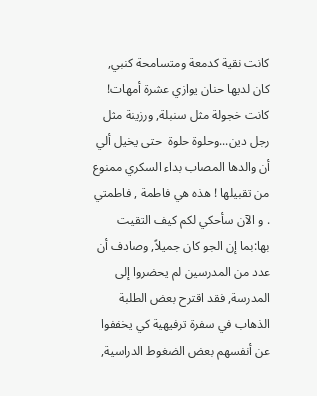كانت نقية كدمعة ومتسامحة كنبي, كان لديها حنان يوازي عشرة أمهات! كانت خجولة مثل سنبلة, ورزينة مثل رجل دين...وحلوة حلوة  حتى يخيل ألي أن والدها المصاب بداء السكري ممنوع من تقبيلها ! هذه هي فاطمة , فاطمتي . و الآن سأحكي لكم كيف التقيت بها:بما إن الجو كان جميلاً, وصادف أن عدد من المدرسين لم يحضروا إلى المدرسة, فقد اقترح بعض الطلبة الذهاب في سفرة ترفيهية كي يخففوا عن أنفسهم بعض الضغوط الدراسية,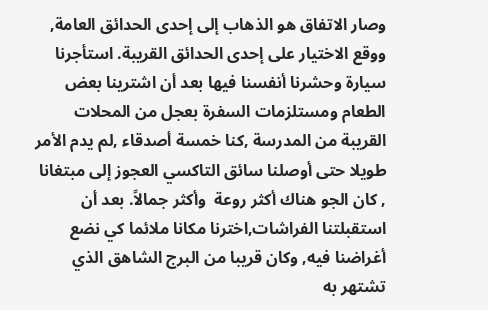وصار الاتفاق هو الذهاب إلى إحدى الحدائق العامة, ووقع الاختيار على إحدى الحدائق القريبة. استأجرنا سيارة وحشرنا أنفسنا فيها بعد أن اشترينا بعض الطعام ومستلزمات السفرة بعجل من المحلات القريبة من المدرسة ,كنا خمسة أصدقاء ,لم يدم الأمر طويلا حتى أوصلنا سائق التاكسي العجوز إلى مبتغانا , كان الجو هناك أكثر روعة  وأكثر جمالاً. بعد أن استقبلتنا الفراشات,اخترنا مكانا ملائما كي نضع أغراضنا فيه, وكان قريبا من البرج الشاهق الذي تشتهر به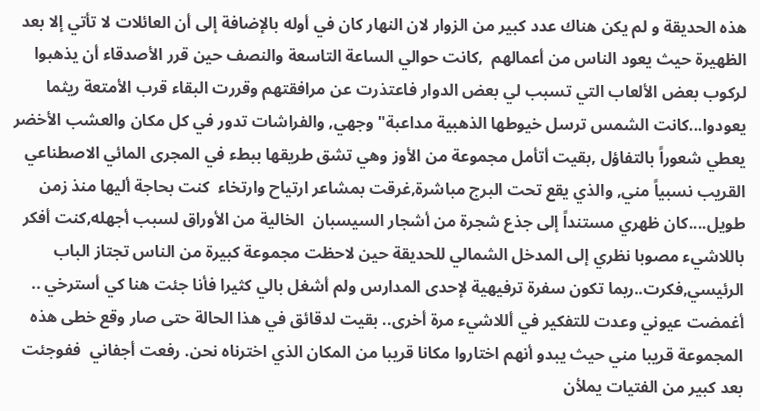هذه الحديقة و لم يكن هناك عدد كبير من الزوار لان النهار كان في أوله بالإضافة إلى أن العائلات لا تأتي إلا بعد الظهيرة حيث يعود الناس من أعمالهم  ,كانت حوالي الساعة التاسعة والنصف حين قرر الأصدقاء أن يذهبوا لركوب بعض الألعاب التي تسبب لي بعض الدوار فاعتذرت عن مرافقتهم وقررت البقاء قرب الأمتعة ريثما يعودوا...كانت الشمس ترسل خيوطها الذهبية مداعبة" وجهي, والفراشات تدور في كل مكان والعشب الأخضر يعطي شعوراً بالتفاؤل ,بقيت أتأمل مجموعة من الأوز وهي تشق طريقها ببطء في المجرى المائي الاصطناعي القريب نسبياً مني, والذي يقع تحت البرج مباشرة,غرقت بمشاعر ارتياح وارتخاء  كنت بحاجة أليها منذ زمن طويل....كان ظهري مستنداً إلى جذع شجرة من أشجار السيسبان  الخالية من الأوراق لسبب أجهله,كنت أفكر باللاشيء مصوبا نظري إلى المدخل الشمالي للحديقة حين لاحظت مجموعة كبيرة من الناس تجتاز الباب الرئيسي,فكرت..ربما تكون سفرة ترفيهية لإحدى المدارس ولم أشغل بالي كثيرا فأنا جئت هنا كي أسترخي .. أغمضت عيوني وعدت للتفكير في أللاشيء مرة أخرى.. بقيت لدقائق في هذا الحالة حتى صار وقع خطى هذه المجموعة قريبا مني حيث يبدو أنهم اختاروا مكانا قريبا من المكان الذي اخترناه نحن. رفعت أجفاني  ففوجئت بعد كبير من الفتيات يملأن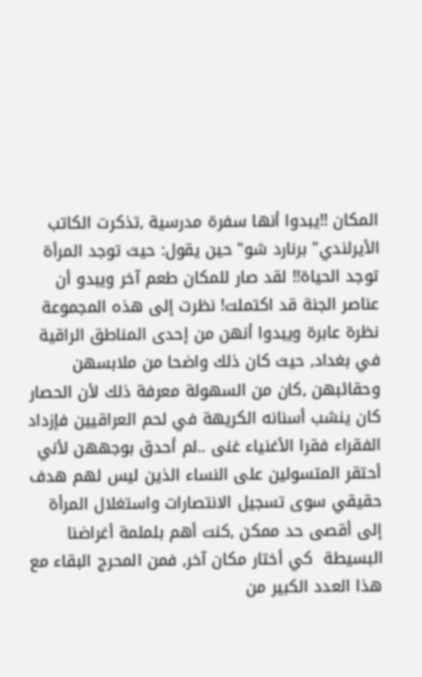المكان !!يبدوا أنها سفرة مدرسية ,تذكرت الكاتب الأيرلندي" برنارد شو" حين يقول: حيث توجد المرأة توجد الحياة!! لقد صار للمكان طعم آخر ويبدو أن عناصر الجنة قد اكتملت! نظرت إلى هذه المجموعة نظرة عابرة ويبدوا أنهن من إحدى المناطق الراقية في بغداد, حيث كان ذلك واضحا من ملابسهن وحقائبهن ,كان من السهولة معرفة ذلك لأن الحصار كان ينشب أسنانه الكريهة في لحم العراقيين فإزداد الفقراء فقرا الأغنياء غنى ..لم أحدق بوجههن لأني أحتقر المتسولين على النساء الذين ليس لهم هدف حقيقي سوى تسجيل الانتصارات واستغلال المرأة إلى أقصى حد ممكن ,كنت أهم بلملمة أغراضنا البسيطة  كي أختار مكان آخر, فمن المحرج البقاء مع هذا العدد الكبير من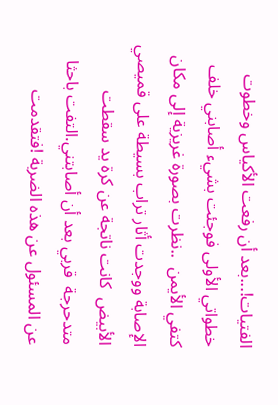الفتيات!...بعد أن رفعت الأكياس وخطوت خطواتي الأولى فوجئت بشيء أصابني خلف كتفي الأيمن  ..نظرت بصورة غريزية إلى مكان الإصابة ووجدت أثار تراب بسيطة على قميصي الأبيض  كانت ناتجة عن كرة يد سقطت متدحرجة  قربي بعد أن أصابتني.التفت باحثا عن المسئول عن هذه الضربة !فتقدمت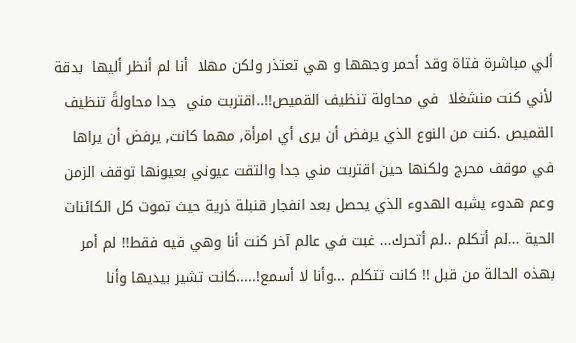ألي مباشرة فتاة وقد أحمر وجهها و هي تعتذر ولكن مهلا  أنا لم أنظر أليها  بدقة لأني كنت منشغلا  في محاولة تنظيف القميص!!..اقتربت مني  جدا محاولةً تنظيف القميص .كنت من النوع الذي يرفض أن يرى أي امرأة, مهما كانت, يرفض أن يراها في موقف محرج ولكنها حين اقتربت مني جدا والتقت عيوني بعيونها توقف الزمن وعم هدوء يشبه الهدوء الذي يحصل بعد انفجار قنبلة ذرية حيث تموت كل الكائنات الحية ...لم أتكلم ..لم أتحرك... غبت في عالم آخر كنت أنا وهي فيه فقط!! لم أمر بهذه الحالة من قبل !! كانت تتكلم ...وأنا لا أسمع!.....كانت تشير بيديها وأنا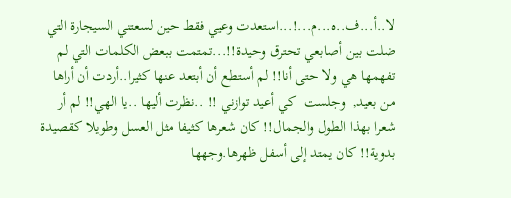لا..أ...ف..ه...م...!...استعدت وعيي فقط حين لسعتني السيجارة التي ضلت بين أصابعي تحترق وحيدة!!...تمتمت ببعض الكلمات التي لم تفهمها هي ولا حتى أنا!! لم أستطع أن أبتعد عنها كثيرا..أردت أن أراها من بعيد,  وجلست  كي أعيد توازني !! ..نظرت أليها ..يا الهي!! لم أر شعرا بهذا الطول والجمال!! كان شعرها كثيفا مثل العسل وطويلا كقصيدة بدوية!! كان يمتد إلى أسفل ظهرها.وجهها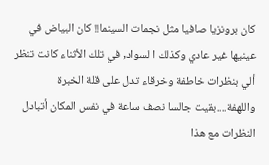كان برونزيا صافيا مثل نجمات السينما!! كان البياض في عينيها غير عادي وكذلك ا لسواد, في تلك الأثناء كانت تنظر ألي بنظرات خاطفة وخرقاء تدل على قلة الخبرة واللهفة....بقيت جالسا نصف ساعة في نفس المكان أتبادل النظرات مع هذا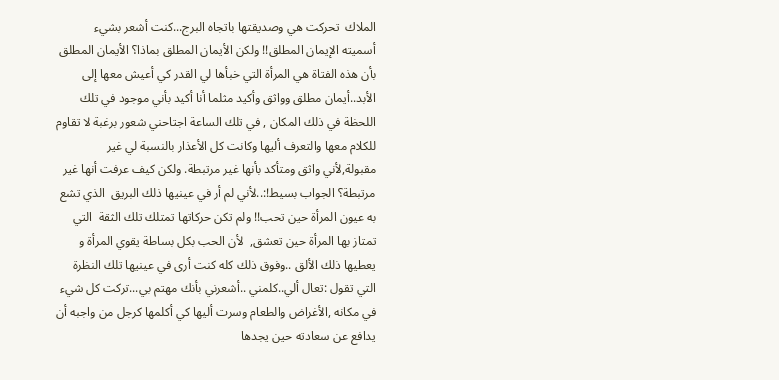الملاك  تحركت هي وصديقتها باتجاه البرج...كنت أشعر بشيء  أسميته الإيمان المطلق!! ولكن الأيمان المطلق بماذا؟ الأيمان المطلق بأن هذه الفتاة هي المرأة التي خبأها لي القدر كي أعيش معها إلى الأبد..أيمان مطلق وواثق وأكيد مثلما أنا أكيد بأني موجود في تلك اللحظة في ذلك المكان , في تلك الساعة اجتاحني شعور برغبة لا تقاوم للكلام معها والتعرف أليها وكانت كل الأعذار بالنسبة لي غير مقبولة,لأني واثق ومتأكد بأنها غير مرتبطة. ولكن كيف عرفت أنها غير مرتبطة؟ الجواب بسيط!:..لأني لم أر في عينيها ذلك البريق  الذي تشع به عيون المرأة حين تحب!! ولم تكن حركاتها تمتلك تلك الثقة  التي تمتاز بها المرأة حين تعشق,  لأن الحب بكل بساطة يقوي المرأة و يعطيها ذلك الألق ..وفوق ذلك كله كنت أرى في عينيها تلك النظرة التي تقول :تعال ألي..كلمني ..أشعرني بأنك مهتم بي...تركت كل شيء في مكانه ,الأغراض والطعام وسرت أليها كي أكلمها كرجل من واجبه أن يدافع عن سعادته حين يجدها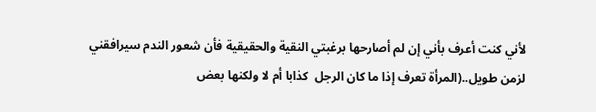لأني كنت أعرف بأني إن لم أصارحها برغبتي النقية والحقيقية فأن شعور الندم سيرافقني لزمن طويل..(المرأة تعرف إذا ما كان الرجل  كذابا أم لا ولكنها بعض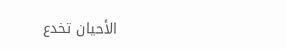الأحيان تخدع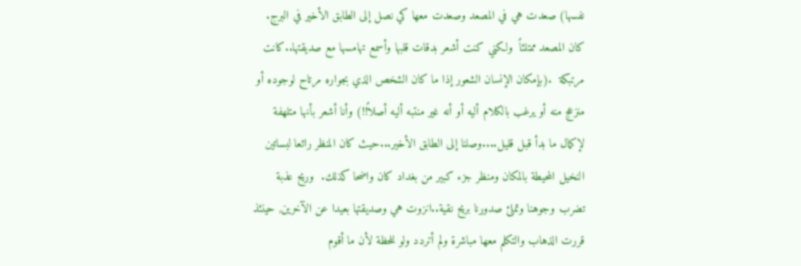نفسها) صعدت هي في المصعد وصعدت معها كي نصل إلى الطابق الأخير في البرج. كان المصعد ممتلئاً  ولكني كنت أشعر بدقات قلبها وأسمع تهامسها مع صديقتها..كانت مرتبكة  .(بإمكان الإنسان الشعور إذا ما كان الشخص الذي بجواره مرتاح لوجوده أو منزعج منه أو يرغب بالكلام أليه أو أنه غير منتبه أليه أصلاً!!) وأنا أشعر بأنها متلهفة لإكمال ما بدأ قبل قليل....وصلنا إلى الطابق الأخير...حيث كان المنظر رائعا لبساتين النخيل المحيطة بالمكان ومنظر جزء كبير من بغداد كان واضحا كذلك.  وريح عذبة تضرب وجوهنا وتملئ صدورنا بريح نقية..انزوت هي وصديقتها بعيدا عن الآخرين, حينئذ قررت الذهاب والتكلم معها مباشرة ولم أتردد ولو للحظة لأن ما أقوم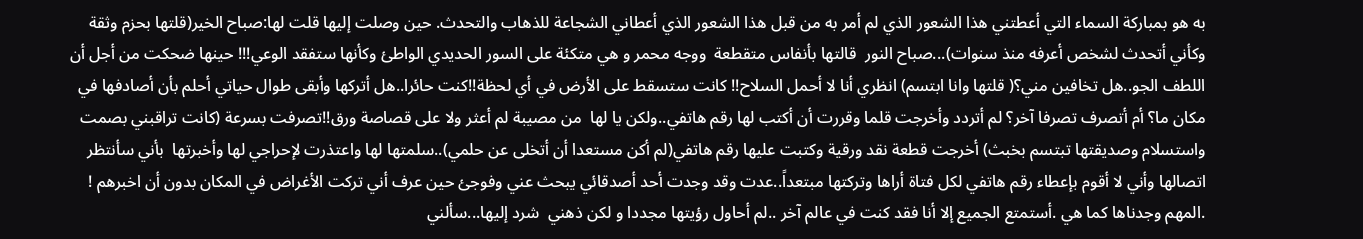به هو بمباركة السماء التي أعطتني هذا الشعور الذي لم أمر به من قبل هذا الشعور الذي أعطاني الشجاعة للذهاب والتحدث. حين وصلت إليها قلت لها:صباح الخير(قلتها بحزم وثقة وكأني أتحدث لشخص أعرفه منذ سنوات)...صباح النور  قالتها بأنفاس متقطعة  ووجه محمر و هي متكئة على السور الحديدي الواطئ وكأنها ستفقد الوعي!!! حينها ضحكت من أجل أن اللطف الجو..هل تخافين مني؟( قلتها وانا ابتسم) انظري أنا لا أحمل السلاح!! كانت ستسقط على الأرض في أي لحظة!!كنت حائرا..هل أتركها وأبقى طوال حياتي أحلم بأن أصادفها في مكان ما؟ أم أتصرف تصرفا آخر؟ لم أتردد وأخرجت قلما وقررت أن أكتب لها رقم هاتفي..ولكن يا لها  من مصيبة لم أعثر ولا على قصاصة ورق!!تصرفت بسرعة (كانت تراقبني بصمت واستسلام وصديقتها تبتسم بخبث) أخرجت قطعة نقد ورقية وكتبت عليها رقم هاتفي(لم أكن مستعدا أن أتخلى عن حلمي)..سلمتها لها واعتذرت لإحراجي لها وأخبرتها  بأني سأنتظر اتصالها وأني لا أقوم بإعطاء رقم هاتفي لكل فتاة أراها وتركتها مبتعداً..عدت وقد وجدت أحد أصدقائي يبحث عني وفوجئ حين عرف أني تركت الأغراض في المكان بدون أن اخبرهم ! .المهم وجدناها كما هي .أستمتع الجميع إلا أنا فقد كنت في عالم آخر ..لم أحاول رؤيتها مجددا و لكن ذهني  شرد إليها...سألني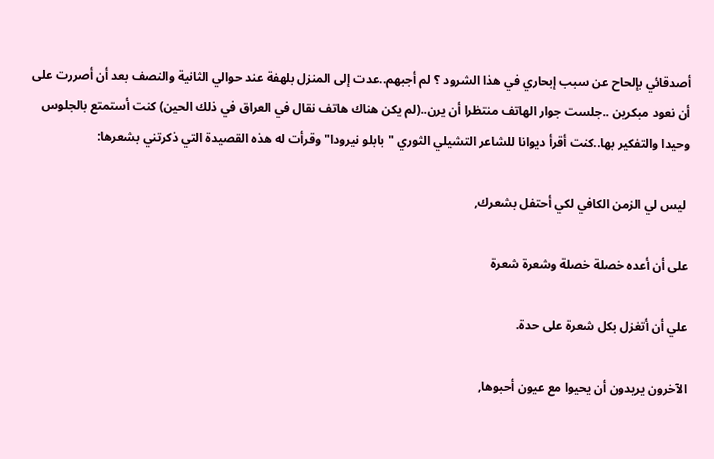أصدقائي بإلحاح عن سبب إبحاري في هذا الشرود ؟ لم أجبهم..عدت إلى المنزل بلهفة عند حوالي الثانية والنصف بعد أن أصررت على أن نعود مبكرين ..جلست جوار الهاتف منتظرا أن يرن..(لم يكن هناك هاتف نقال في العراق في ذلك الحين) كنت أستمتع بالجلوس وحيدا والتفكير بها..كنت أقرأ ديوانا للشاعر التشيلي الثوري "بابلو نيرودا" وقرأت له هذه القصيدة التي ذكرتني بشعرها:

 ليس لي الزمن الكافي لكي أحتفل بشعرك,

على أن أعده خصلة خصلة وشعرة شعرة

علي أن أتغزل بكل شعرة على حدة.

الآخرون يريدون أن يحيوا مع عيون أحبوها,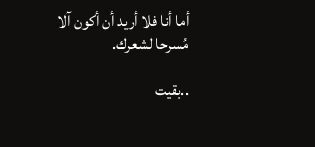أما أنا فلا أريد أن أكون آلا مُسرحا لشعرك.

..بقيت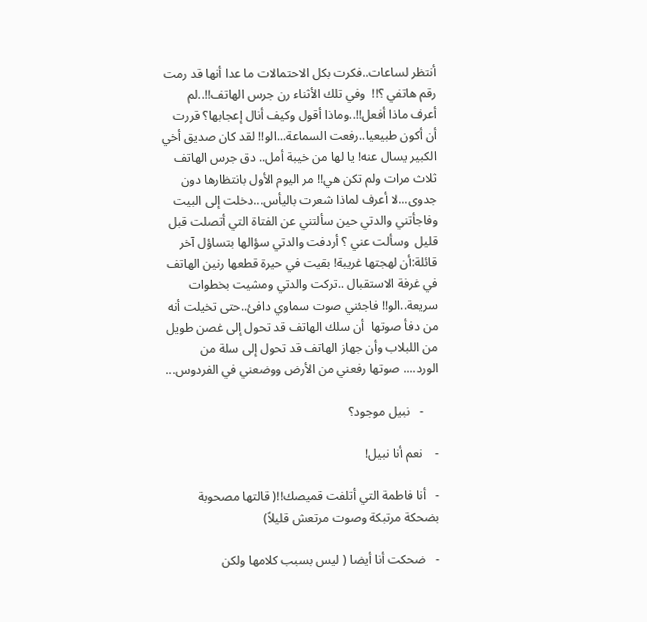أنتظر لساعات..فكرت بكل الاحتمالات ما عدا أنها قد رمت رقم هاتفي ؟!!  وفي تلك الأثناء رن جرس الهاتف!!..لم أعرف ماذا أفعل!!..وماذا أقول وكيف أنال إعجابها؟ قررت أن أكون طبيعيا..رفعت السماعة...الو!! لقد كان صديق أخي الكبير يسال عنه! يا لها من خيبة أمل.. دق جرس الهاتف ثلاث مرات ولم تكن هي!! مر اليوم الأول بانتظارها دون جدوى...لا أعرف لماذا شعرت باليأس...دخلت إلى البيت وفاجأتني والدتي حين سألتني عن الفتاة التي أتصلت قبل قليل  وسألت عني ؟ أردفت والدتي سؤالها بتساؤل آخر قائلة:أن لهجتها غريبة! بقيت في حيرة قطعها رنين الهاتف في غرفة الاستقبال ..تركت والدتي ومشيت بخطوات سريعة..الو!! فاجئني صوت سماوي دافئ..حتى تخيلت أنه من دفأ صوتها  أن سلك الهاتف قد تحول إلى غصن طويل من اللبلاب وأن جهاز الهاتف قد تحول إلى سلة من الورد.... صوتها رفعني من الأرض ووضعني في الفردوس...

     -   نبيل موجود؟

-    نعم أنا نبيل!

-   أنا فاطمة التي أتلفت قميصك!!( قالتها مصحوبة بضحكة مرتبكة وصوت مرتعش قليلاً)

-   ضحكت أنا أيضا ( ليس بسبب كلامها ولكن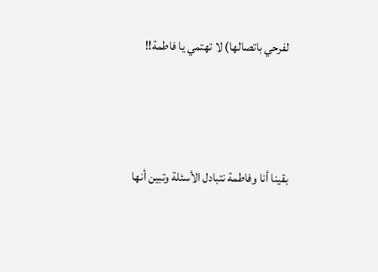لفرحي باتصالها) لا تهتمي يا فاطمة!!



بقينا أنا وفاطمة نتبادل الأسئلة وتبين أنها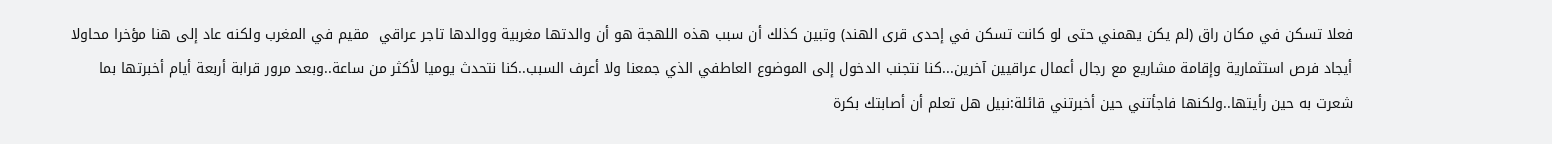فعلا تسكن في مكان راق (لم يكن يهمني حتى لو كانت تسكن في إحدى قرى الهند) وتبين كذلك أن سبب هذه اللهجة هو أن والدتها مغربية ووالدها تاجر عراقي  مقيم في المغرب ولكنه عاد إلى هنا مؤخرا محاولا أيجاد فرص استثمارية وإقامة مشاريع مع رجال أعمال عراقيين آخرين...كنا نتجنب الدخول إلى الموضوع العاطفي الذي جمعنا ولا أعرف السبب..كنا نتحدث يوميا لأكثر من ساعة..وبعد مرور قرابة أربعة أيام أخبرتها بما شعرت به حين رأيتها..ولكنها فاجأتني حين أخبرتني قائلة:نبيل هل تعلم أن أصابتك بكرة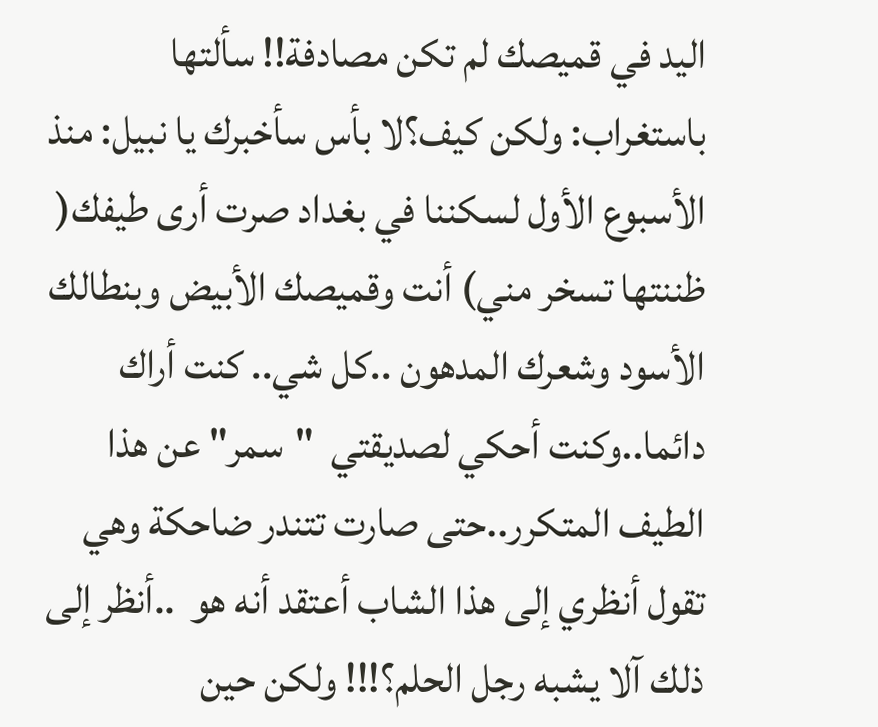اليد في قميصك لم تكن مصادفة!! سألتها باستغراب: ولكن كيف؟لا بأس سأخبرك يا نبيل: منذ الأسبوع الأول لسكننا في بغداد صرت أرى طيفك( ظننتها تسخر مني) أنت وقميصك الأبيض وبنطالك الأسود وشعرك المدهون ..كل شي.. كنت أراك دائما..وكنت أحكي لصديقتي  "سمر" عن هذا الطيف المتكرر..حتى صارت تتندر ضاحكة وهي تقول أنظري إلى هذا الشاب أعتقد أنه هو  ..أنظر إلى ذلك آلا يشبه رجل الحلم؟!!! ولكن حين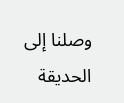وصلنا إلى الحديقة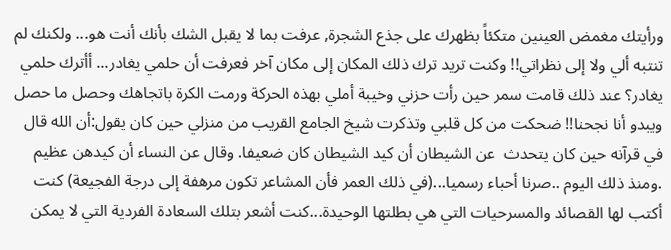ورأيتك مغمض العينين متكئاً بظهرك على جذع الشجرة, عرفت بما لا يقبل الشك بأنك أنت هو... ولكنك لم تنتبه ألي ولا إلى نظراتي!! وكنت تريد ترك ذلك المكان إلى مكان آخر فعرفت أن حلمي يغادر... أأترك حلمي يغادر؟ عند ذلك قامت سمر حين رأت حزني وخيبة أملي بهذه الحركة ورمت الكرة باتجاهك وحصل ما حصل ويبدو أنا نجحنا!! ضحكت من كل قلبي وتذكرت شيخ الجامع القريب من منزلي حين كان يقول:أن الله قال في قرآنه حين كان يتحدث  عن الشيطان أن كيد الشيطان كان ضعيفا. وقال عن النساء أن كيدهن عظيم .ومنذ ذلك اليوم ..صرنا أحباء رسميا...(في ذلك العمر فأن المشاعر تكون مرهفة إلى درجة الفجيعة) كنت أكتب لها القصائد والمسرحيات التي هي بطلتها الوحيدة...كنت أشعر بتلك السعادة الفردية التي لا يمكن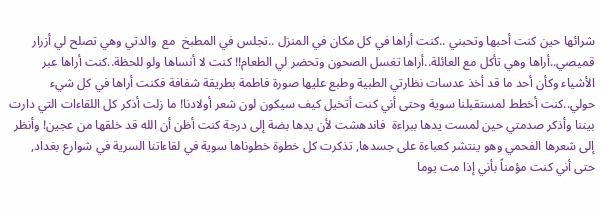شرائها حين كنت أحبها وتحبني ..كنت أراها في كل مكان في المنزل ..تجلس في المطبخ  مع  والدتي وهي تصلح لي أزرار قميصي..أراها وهي تأكل مع العائلة..أراها تغسل الصحون وتحضر لي الطعام!! كنت لا أنساها ولو للحظة..كنت أراها عبر الأشياء وكأن أحد ما قد أخذ عدسات نظارتي الطبية وطبع عليها صورة فاطمة بطريقة شفافة فكنت أراها في كل شيء حولي..كنت أخطط لمستقبلنا سوية وحتى أني كنت أتخيل كيف سيكون لون شعر أولادنا! ما زلت أذكر كل اللقاءات التي دارت بيننا وأذكر صدمتي حين لمست يدها ببراءة  فاندهشت لأن يدها بضة إلى درجة كنت أظن أن الله قد خلقها من عجين! وأنظر إلى شعرها الفحمي وهو ينتشر كعباءة على جسدها, تذكرت كل خطوة خطوناها سوية في لقاءاتنا السرية في شوارع بغداد, حتى أني كنت مؤمناً بأني إذا مت يوما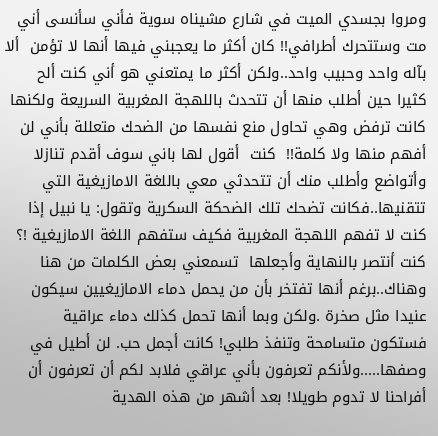ومروا بجسدي الميت في شارع مشيناه سوية فأني سأنسى أني مت وستتحرك أطرافي!! كان أكثر ما يعجبني فيها أنها لا تؤمن  ألا بآله واحد وحبيب واحد..ولكن أكثر ما يمتعني هو أني كنت ألح كثيرا حين أطلب منها أن تتحدث باللهجة المغربية السريعة ولكنها كانت ترفض وهي تحاول منع نفسها من الضحك متعللة بأني لن أفهم منها ولا كلمة!!  كنت  أقول لها باني سوف أقدم تنازلا وأتواضع وأطلب منك أن تتحدثي معي باللغة الامازيغية التي تتقنيها..فكانت تضحك تلك الضحكة السكرية وتقول: يا نبيل إذا كنت لا تفهم اللهجة المغربية فكيف ستفهم اللغة الامازيغية !؟ كنت أنتصر بالنهاية وأجعلها  تسمعني بعض الكلمات من هنا وهناك..برغم أنها تفتخر بأن من يحمل دماء الامازيغيين سيكون عنيدا مثل صخرة .ولكن وبما أنها تحمل كذلك دماء عراقية فستكون متسامحة وتنفذ طلبي! كانت أجمل حب. لن أطيل في وصفها.....ولأنكم تعرفون بأني عراقي فلابد لكم أن تعرفون أن أفراحنا لا تدوم طويلا! بعد أشهر من هذه الهدية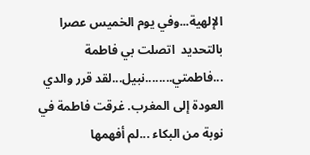الإلهية...وفي يوم الخميس عصرا بالتحديد  اتصلت بي فاطمة ...فاطمتي........نبيل...لقد قرر والدي العودة إلى المغرب. غرقت فاطمة في نوبة من البكاء ...لم أفهمها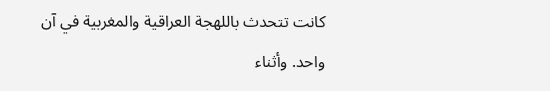كانت تتحدث باللهجة العراقية والمغربية في آن واحد. وأثناء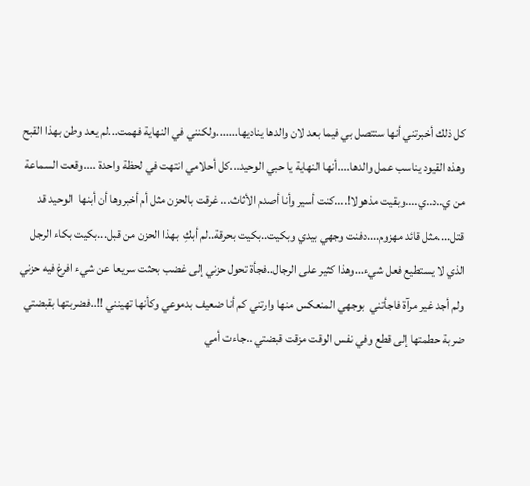كل ذلك أخبرتني أنها ستتصل بي فيما بعد لان والدها يناديها.......ولكنني في النهاية فهمت...لم يعد وطن بهذا القبح وهذه القيود يناسب عمل والدها....أنها النهاية يا حبي الوحيد...كل أحلامي انتهت في لحظة واحدة ....وقعت السماعة من ي..د..ي....وبقيت مذهولا!....كنت أسير وأنا أصدم الأثاث... غرقت بالحزن مثل أم أخبروها أن أبنها  الوحيد قد قتل....مثل قائد مهزوم....دفنت وجهي بيدي وبكيت..بكيت بحرقة..لم أبكِ  بهذا الحزن من قبل...بكيت بكاء الرجل الذي لا يستطيع فعل شيء...وهذا كثير على الرجال..فجأة تحول حزني إلى غضب بحثت سريعا عن شيء افرغ فيه حزني ولم أجد غير مرآة فاجأتني  بوجهي المنعكس منها وارتني كم أنا ضعيف بدموعي وكأنها تهينني !!..فضربتها بقبضتي  ضربة حطمتها إلى قطع وفي نفس الوقت مزقت قبضتي ..جاءت أمي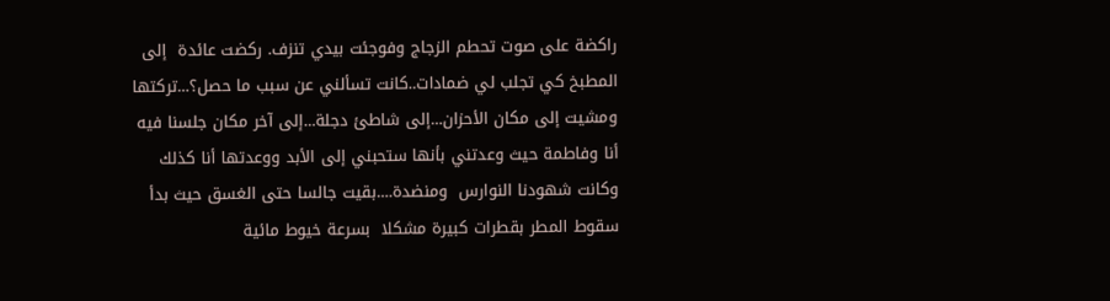راكضة على صوت تحطم الزجاج وفوجئت بيدي تنزف. ركضت عائدة  إلى المطبخ كي تجلب لي ضمادات..كانت تسألني عن سبب ما حصل؟...تركتها ومشيت إلى مكان الأحزان...إلى شاطئ دجلة...إلى آخر مكان جلسنا فيه أنا وفاطمة حيث وعدتني بأنها ستحبني إلى الأبد ووعدتها أنا كذلك وكانت شهودنا النوارس  ومنضدة....بقيت جالسا حتى الغسق حيث بدأ سقوط المطر بقطرات كبيرة مشكلا  بسرعة خيوط مائية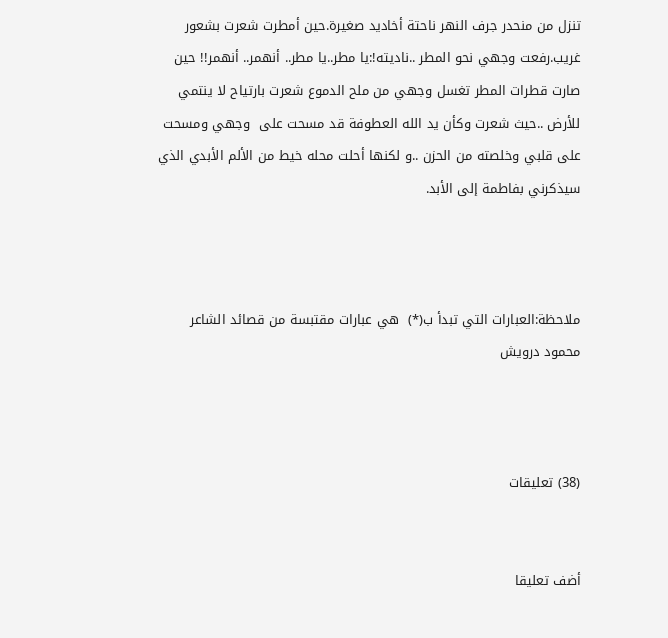تنزل من منحدر جرف النهر ناحتة أخاديد صغيرة.حين أمطرت شعرت بشعور غريب.رفعت وجهي نحو المطر ..ناديته!:يا مطر..يا مطر.. أنهمر.. أنهمر!! حين صارت قطرات المطر تغسل وجهي من ملح الدموع شعرت بارتياح لا ينتمي للأرض ..حيث شعرت وكأن يد الله العطوفة قد مسحت على  وجهي ومسحت على قلبي وخلصته من الحزن ..و لكنها أحلت محله خيط من الألم الأبدي الذي سيذكرني بفاطمة إلى الأبد.



ملاحظة:العبارات التي تبدأ ب(*)  هي عبارات مقتبسة من قصائد الشاعر محمود درويش



(38) تعليقات


أضف تعليقا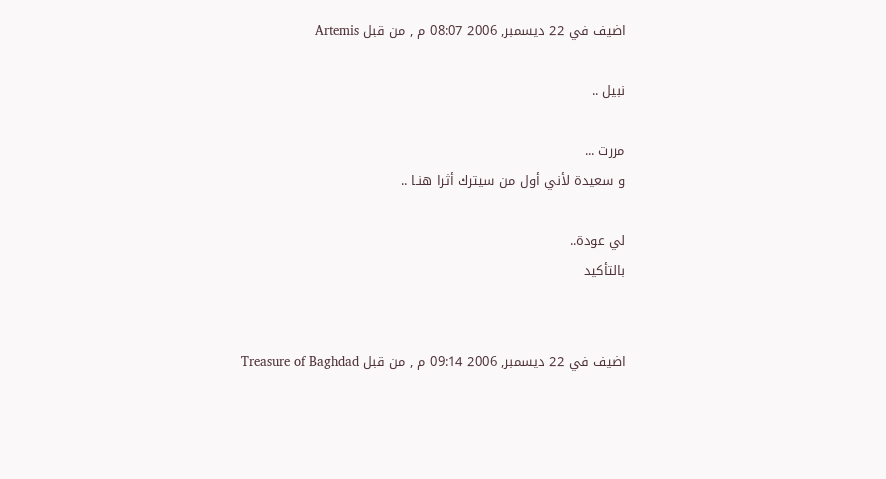اضيف في 22 ديسمبر, 2006 08:07 م , من قبل Artemis

نبيل ..

مررت ...
و سعيدة لأني أول من سيترك أثرا هنـا ..

لي عودة..
بالتأكيد


اضيف في 22 ديسمبر, 2006 09:14 م , من قبل Treasure of Baghdad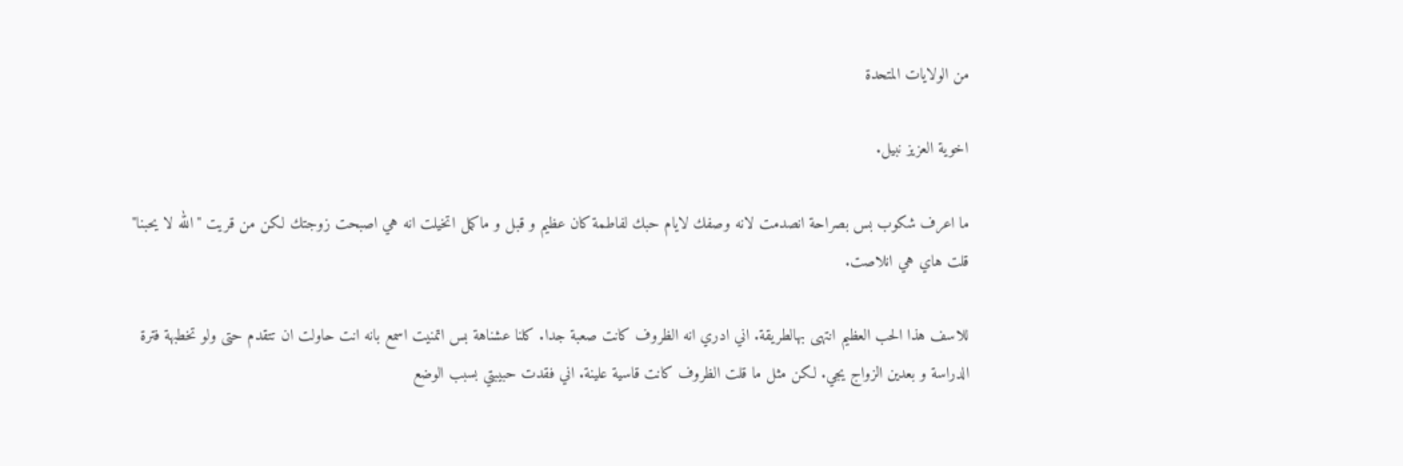من الولايات المتحدة

اخوية العزيز نبيل.

ما اعرف شكوب بس بصراحة انصدمت لانه وصفك لايام حبك لفاطمة كان عظيم و قبل و ماكمل اتخيلت انه هي اصبحت زوجتك لكن من قريت "الله لا يحبنا" قلت هاي هي انلاصت.

للاسف هذا الحب العظيم انتهى بهالطريقة. اني ادري انه الظروف كانت صعبة جدا. كلنا عشناهة بس اتمنيت اسمع بانه انت حاولت ان تتقدم حتى ولو تخطبهة فترة الدراسة و بعدين الزواج يجي. لكن مثل ما قلت الظروف كانت قاسية علينة. اني فقدت حبيبتي بسبب الوضع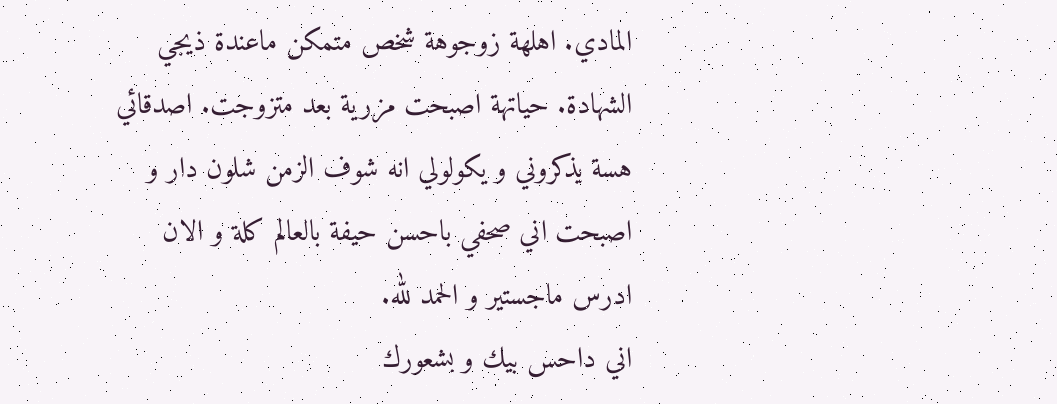المادي. اهلهة زوجوهة شخص متمكن ماعندة ذيجي الشهادة. حياتهة اصبحت مزرية بعد متزوجت. اصدقائي هسة يذكروني و يكولولي انه شوف الزمن شلون دار و اصبحت اني صحفي باحسن حيفة بالعالم كلة و الان ادرس ماجستير و الحمد لله.
اني داحس بيك و بشعورك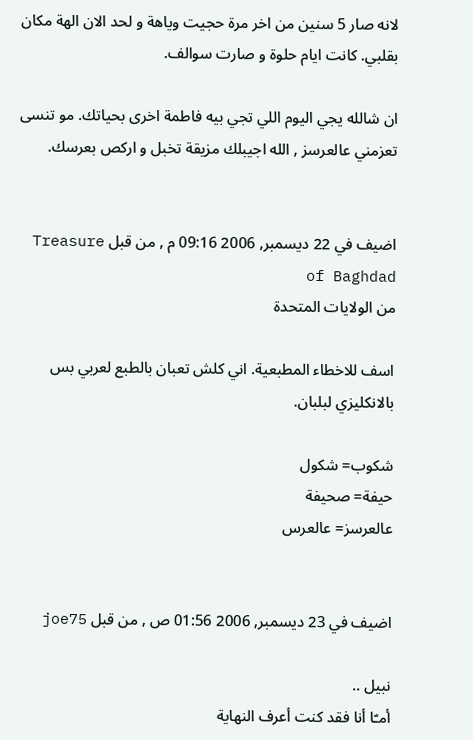لانه صار 5 سنين من اخر مرة حجيت وياهة و لحد الان الهة مكان بقلبي. كانت ايام حلوة و صارت سوالف.

ان شالله يجي اليوم اللي تجي بيه فاطمة اخرى بحياتك. مو تنسى تعزمني عالعرسز , الله اجيبلك مزيقة تخبل و اركص بعرسك.


اضيف في 22 ديسمبر, 2006 09:16 م , من قبل Treasure of Baghdad
من الولايات المتحدة

اسف للاخطاء المطبعية. اني كلش تعبان بالطبع لعربي بس بالانكليزي لبلبان.

شكوب= شكول
حيفة= صحيفة
عالعرسز= عالعرس


اضيف في 23 ديسمبر, 2006 01:56 ص , من قبل joe75

نبيل ..
أمـّا أنا فقد كنت أعرف النهاية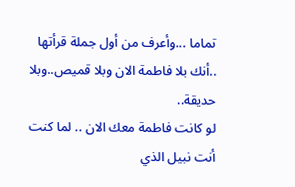تماما ...وأعرف من أول جملة قرأتها ..أنك بلا فاطمة الان وبلا قميص..وبلا حديقة..
لو كانت فاطمة معك الان .. لما كنت أنت نبيل الذي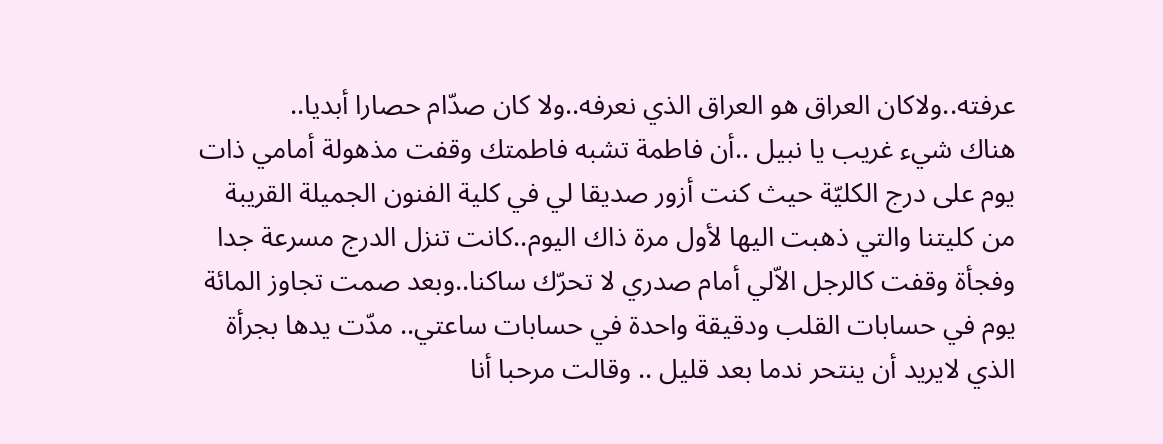عرفته..ولاكان العراق هو العراق الذي نعرفه..ولا كان صدّام حصارا أبديا..
هناك شيء غريب يا نبيل ..أن فاطمة تشبه فاطمتك وقفت مذهولة أمامي ذات يوم على درج الكليّة حيث كنت أزور صديقا لي في كلية الفنون الجميلة القريبة من كليتنا والتي ذهبت اليها لأول مرة ذاك اليوم..كانت تنزل الدرج مسرعة جدا وفجأة وقفت كالرجل الاّلي أمام صدري لا تحرّك ساكنا..وبعد صمت تجاوز المائة يوم في حسابات القلب ودقيقة واحدة في حسابات ساعتي.. مدّت يدها بجرأة الذي لايريد أن ينتحر ندما بعد قليل .. وقالت مرحبا أنا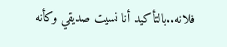فلانه..بالتأكيد أنا نسيت صديقي وكأنه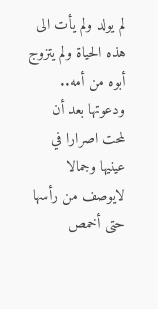لم يولد ولم يأت الى هذه الحياة ولم يتزوج أبوه من أمه.. ودعوتها بعد أن لمحت اصرارا في عينيها وجمالا لايوصف من رأسها حتى أخمص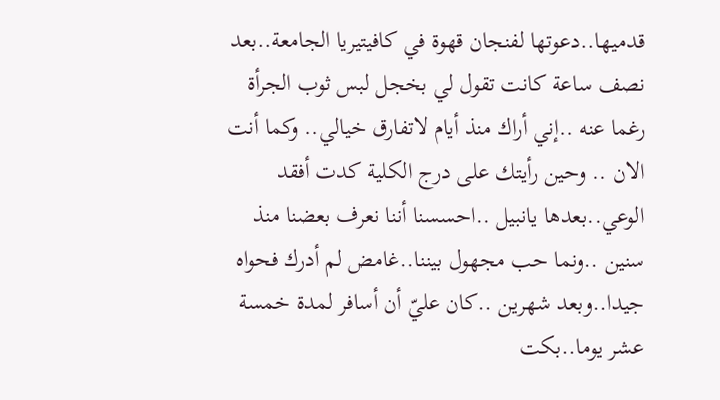قدميها..دعوتها لفنجان قهوة في كافيتيريا الجامعة..بعد نصف ساعة كانت تقول لي بخجل لبس ثوب الجرأة رغما عنه ..إني أراك منذ أيام لاتفارق خيالي.. وكما أنت الان .. وحين رأيتك على درج الكلية كدت أفقد الوعي..بعدها يانبيل ..احسسنا أننا نعرف بعضنا منذ سنين ..ونما حب مجهول بيننا..غامض لم أدرك فحواه جيدا..وبعد شهرين ..كان عليّ أن أسافر لمدة خمسة عشر يوما..بكت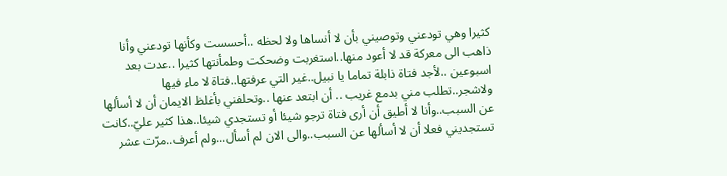كثيرا وهي تودعني وتوصيني بأن لا أنساها ولا لحظه ..أحسست وكأنها تودعني وأنا ذاهب الى معركة قد لا أعود منها..استغربت وضحكت وطمأنتها كثيرا ..عدت بعد اسبوعين ..لأجد فتاة ذابلة تماما يا نبيل..غير التي عرفتها..فتاة لا ماء فيها ولاشجر..تطلب مني بدمع غريب .. أن ابتعد عنها ..وتحلفني بأغلظ الايمان أن لا أسألها عن السبب..وأنا لا أطيق أن أرى فتاة ترجو شيئا أو تستجدي شيئا..هذا كثير عليّ..كانت تستجديني فعلا أن لا أسألها عن السبب..والى الان لم أسأل...ولم أعرف..مرّت عشر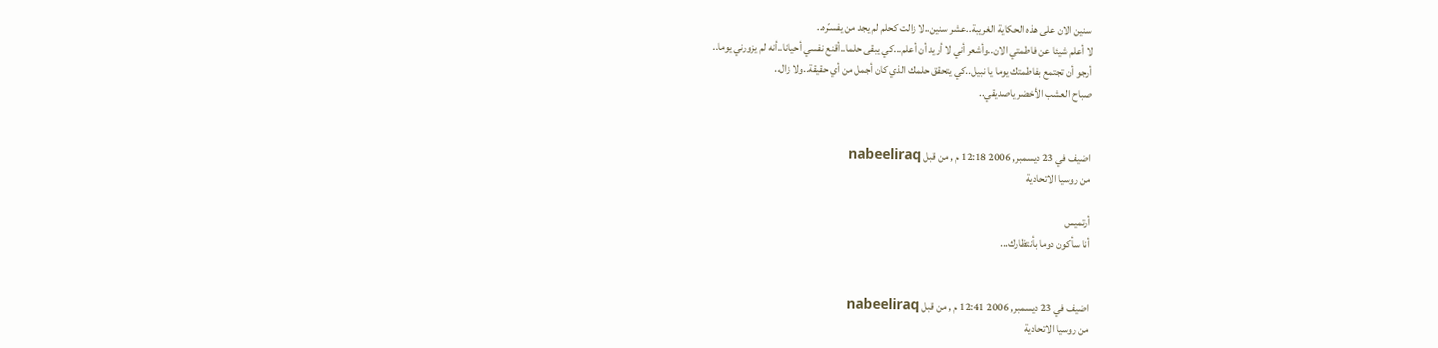سنين الان على هذه الحكاية الغريبة..عشر سنين..لا زالت كحلم لم يجد من يفسـّره..
لا أعلم شيئا عن فاطمتي الان..وأشعر أني لا أريد أن أعلم...كي يبقى حلما..أقنع نفسي أحيانا..أنه لم يزورني يوما..
أرجو أن تجتمع بفاطمتك يوما يا نبيل..كي يتحقق حلمك الذي كان أجمل من أي حقيقة..ولا زال..
صباح العشب الأخضر ياصديقي..


اضيف في 23 ديسمبر, 2006 12:18 م , من قبل nabeeliraq
من روسيا الاتحادية

أرتميس
أنا سأكون دوما بأنتظارك...


اضيف في 23 ديسمبر, 2006 12:41 م , من قبل nabeeliraq
من روسيا الاتحادية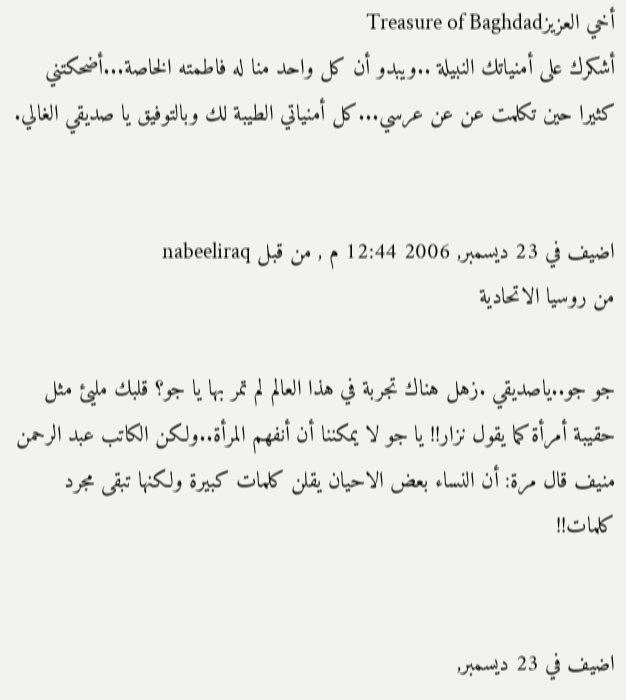أخي العزيزTreasure of Baghdad
أشكرك على أمنياتك النبيلة ..ويبدو أن كل واحد منا له فاطمته الخاصة...أضحكتني كثيرا حين تكلمت عن عن عرسي...كل أمنياتي الطيبة لك وبالتوفيق يا صديقي الغالي.


اضيف في 23 ديسمبر, 2006 12:44 م , من قبل nabeeliraq
من روسيا الاتحادية

جو جو..ياصديقي .زهل هناك تجربة في هذا العالم لم تمر بها يا جو؟ قلبك مليئ مثل حقيبة أمرأة كما يقول نزار!! يا جو لا يمكننا أن أنفهم المرأة..ولكن الكاتب عبد الرحمن منيف قال مرة: أن النساء بعض الاحيان يقلن كلمات كبيرة ولكنها تبقى مجرد كلمات!!


اضيف في 23 ديسمبر,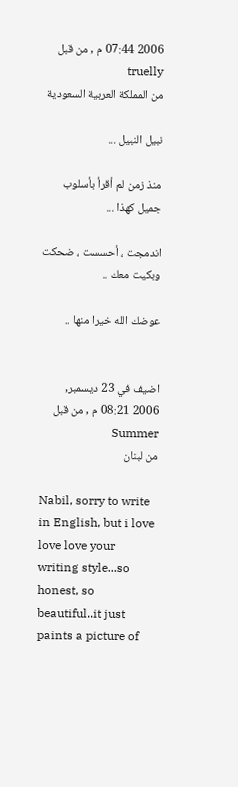2006 07:44 م , من قبل truelly
من المملكة العربية السعودية

نبيل النبيل ...

منذ زمن لم أقرأ بأسلوب جميل كهذا ...

اندمجت ، أحسست ، ضحكت وبكيت معك ..

عوضك الله خيرا منها ..


اضيف في 23 ديسمبر, 2006 08:21 م , من قبل Summer
من لبنان

Nabil, sorry to write in English, but i love love love your writing style...so honest, so beautiful..it just paints a picture of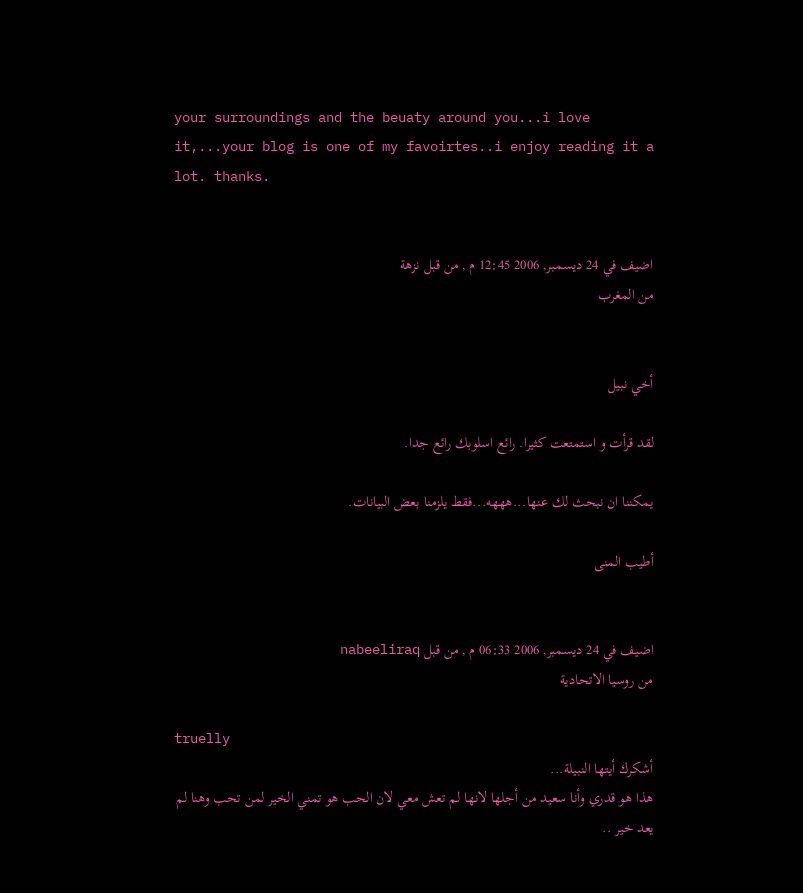your surroundings and the beuaty around you...i love it,...your blog is one of my favoirtes..i enjoy reading it a lot. thanks.


اضيف في 24 ديسمبر, 2006 12:45 م , من قبل نزهة
من المغرب


أخي نبيل

لقد قرأت و استمتعت كثيرا. رائع اسلوبك رائع جدا.

يمكننا ان نبحث لك عنها...هههه...فقط يلزمنا بعض البيانات.

أطيب المنى


اضيف في 24 ديسمبر, 2006 06:33 م , من قبل nabeeliraq
من روسيا الاتحادية

truelly
أشكرك أيتها النبيلة...
هذا هو قدري وأنا سعيد من أجلها لانها لم تعش معي لان الحب هو تمني الخير لمن تحب وهنا لم يعد خير ..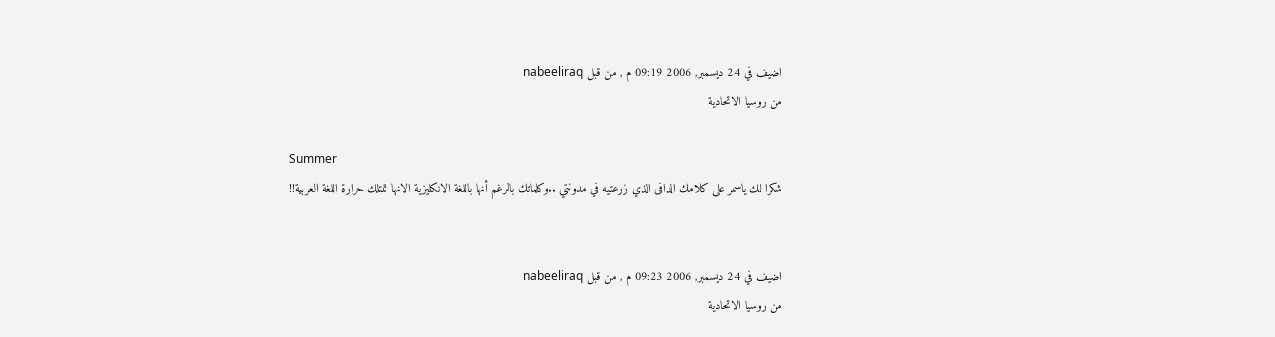اضيف في 24 ديسمبر, 2006 09:19 م , من قبل nabeeliraq
من روسيا الاتحادية

Summer
شكرا لك ياسمر على كلامك الدافى الذي زرعتيه في مدونتي ..وكلماتك بالرغم أنها باللغة الانكليزية الانها تمتلك حرارة اللغة العربية!!


اضيف في 24 ديسمبر, 2006 09:23 م , من قبل nabeeliraq
من روسيا الاتحادية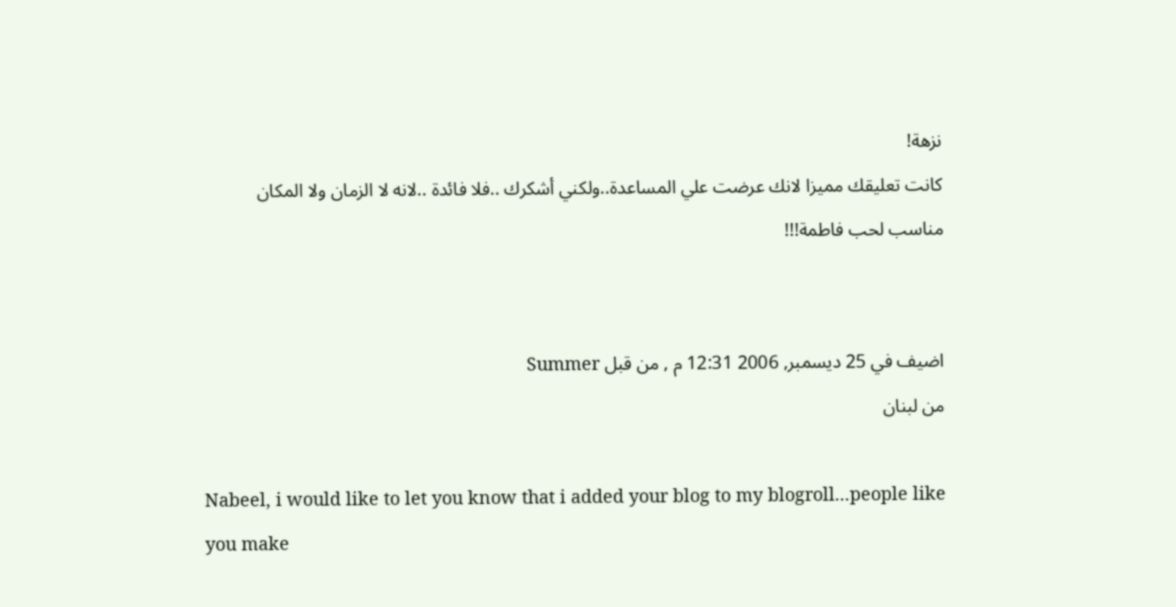نزهة!
كانت تعليقك مميزا لانك عرضت علي المساعدة..ولكني أشكرك ..فلا فائدة ..لانه لا الزمان ولا المكان مناسب لحب فاطمة!!!


اضيف في 25 ديسمبر, 2006 12:31 م , من قبل Summer
من لبنان

Nabeel, i would like to let you know that i added your blog to my blogroll...people like you make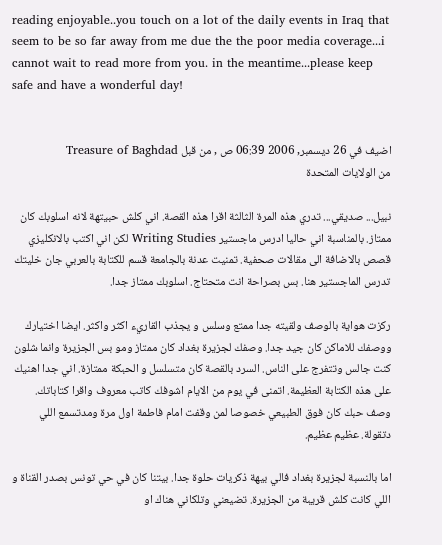reading enjoyable..you touch on a lot of the daily events in Iraq that seem to be so far away from me due the the poor media coverage...i cannot wait to read more from you. in the meantime...please keep safe and have a wonderful day!


اضيف في 26 ديسمبر, 2006 06:39 ص , من قبل Treasure of Baghdad
من الولايات المتحدة

نبيل... صديقي... تدري هذه المرة الثالثة اقرا هذه القصة. اني كلش حبيتهة لانه اسلوبك كان ممتاز. بالمناسبة اني حاليا ادرس ماجستير Writing Studies لكن اني اكتب بالانكليزي قصص بالاضافة الى مقالات صحفية. تمنيت عدنة بالجامعة قسم للكتابة بالعربي جان خليتك تدرس الماجستير هنا. بس بصراحة انت متحتاج. اسلوبك ممتاز جدا.

ركزت هواية بالوصف ولقيته جدا ممتع وسلس و يجذب القاريء اكثر واكثر. ايضا اختيارك ووصفك للاماكن كان جيد جدا. وصفك لجزيرة بغداد كان ممتاز ومو بس الجزيرة وانما شلون كنت جالس وتتفرج على الناس. السرد بالقصة كان متسلسل و الحبكة ممتازة. اني جدا اهنيك على هذه الكتابة العظيمة. اتمنى في يوم من الايام اشوفك كاتب معروف واقرا كتاباتك. وصف حبك كان فوق الطبيعي خصوصا لمن وقفت امام فاطمة اول مرة ومدتسمع اللي دتقولة. عظيم عظيم.

اما بالنسبة لجزيرة بغداد فالي بيهة ذكريات حلوة جدا. بيتنا كان في حي تونس بصدر القناة و اللي كانت كلش قريبة من الجزيرة. تضيعني وتلكاني هناك او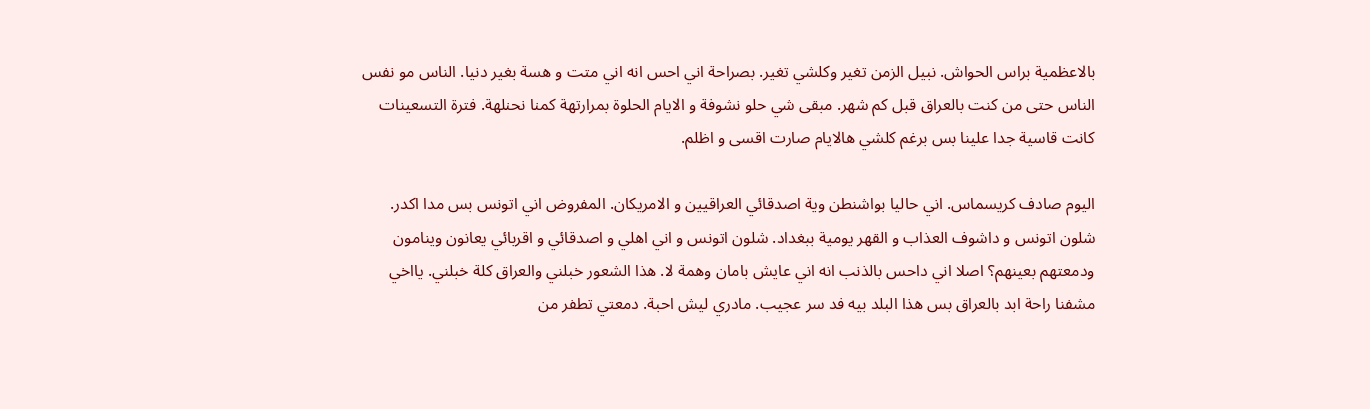بالاعظمية براس الحواش. نبيل الزمن تغير وكلشي تغير. بصراحة اني احس انه اني متت و هسة بغير دنيا. الناس مو نفس الناس حتى من كنت بالعراق قبل كم شهر. مبقى شي حلو نشوفة و الايام الحلوة بمرارتهة كمنا نحنلهة. فترة التسعينات كانت قاسية جدا علينا بس برغم كلشي هالايام صارت اقسى و اظلم.

اليوم صادف كريسماس. اني حاليا بواشنطن وية اصدقائي العراقيين و الامريكان. المفروض اني اتونس بس مدا اكدر. شلون اتونس و داشوف العذاب و القهر يومية ببغداد. شلون اتونس و اني اهلي و اصدقائي و اقربائي يعانون وينامون ودمعتهم بعينهم؟ اصلا اني داحس بالذنب انه اني عايش بامان وهمة لا. هذا الشعور خبلني والعراق كلة خبلني. يااخي مشفنا راحة ابد بالعراق بس هذا البلد بيه فد سر عجيب. مادري ليش احبة. دمعتي تطفر من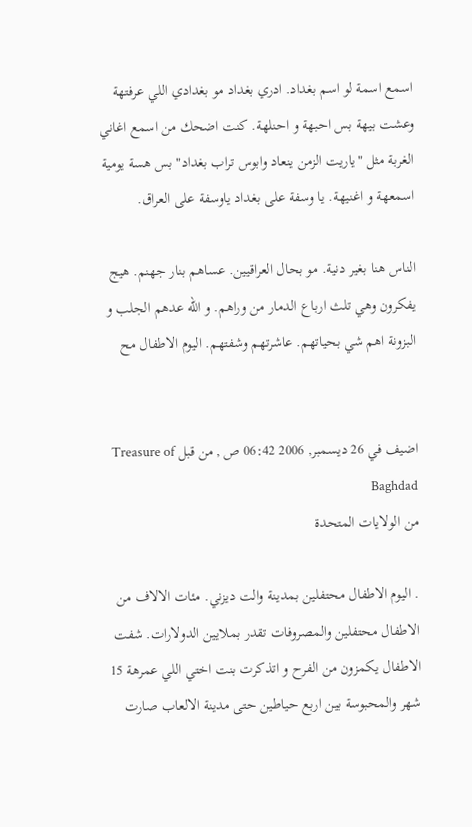اسمع اسمة لو اسم بغداد. ادري بغداد مو بغدادي اللي عرفتهة وعشت بيهة بس احبهة و احنلهة. كنت اضحك من اسمع اغاني الغربة مثل "ياريت الزمن ينعاد وابوس تراب بغداد" بس هسة يومية اسمعهة و اغنيهة. يا وسفة على بغداد ياوسفة على العراق.

الناس هنا بغير دنية. مو بحال العراقيين. عساهم بنار جهنم. هيج يفكرون وهي تلث ارباع الدمار من وراهم. و الله عدهم الجلب و البزونة اهم شي بحياتهم. عاشرتهم وشفتهم. اليوم الاطفال مح


اضيف في 26 ديسمبر, 2006 06:42 ص , من قبل Treasure of Baghdad
من الولايات المتحدة

. اليوم الاطفال محتفلين بمدينة والت ديزني. مئات الالاف من الاطفال محتفلين والمصروفات تقدر بملايين الدولارات. شفت الاطفال يكمزون من الفرح و اتذكرت بنت اختي اللي عمرهة 15 شهر والمحبوسة بين اربع حياطين حتى مدينة الالعاب صارت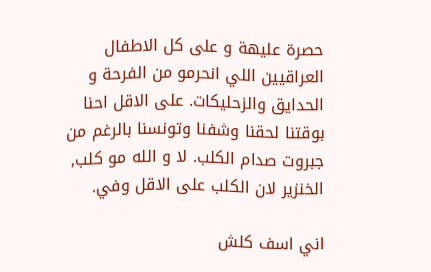حصرة عليهة و على كل الاطفال العراقيين اللي انحرمو من الفرحة و الحدايق والزحليكات. على الاقل احنا بوقتنا لحقنا وشفنا وتونسنا بالرغم من جبروت صدام الكلب. لا و الله مو كلب, الخنزير لان الكلب على الاقل وفي.

اني اسف كلش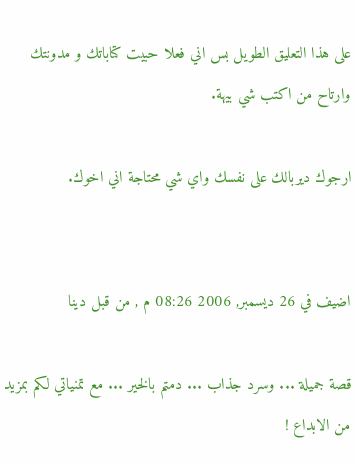على هذا التعليق الطويل بس اني فعلا حبيت كتاباتك و مدونتك وارتاح من اكتب شي بيهة.

ارجوك ديربالك على نفسك واي شي محتاجة اني اخوك.


اضيف في 26 ديسمبر, 2006 08:26 م , من قبل دينا

قصة جميلة ... وسرد جذاب ... دمتم بالخير ... مع تمنياتي لكم بمزيد من الابداع !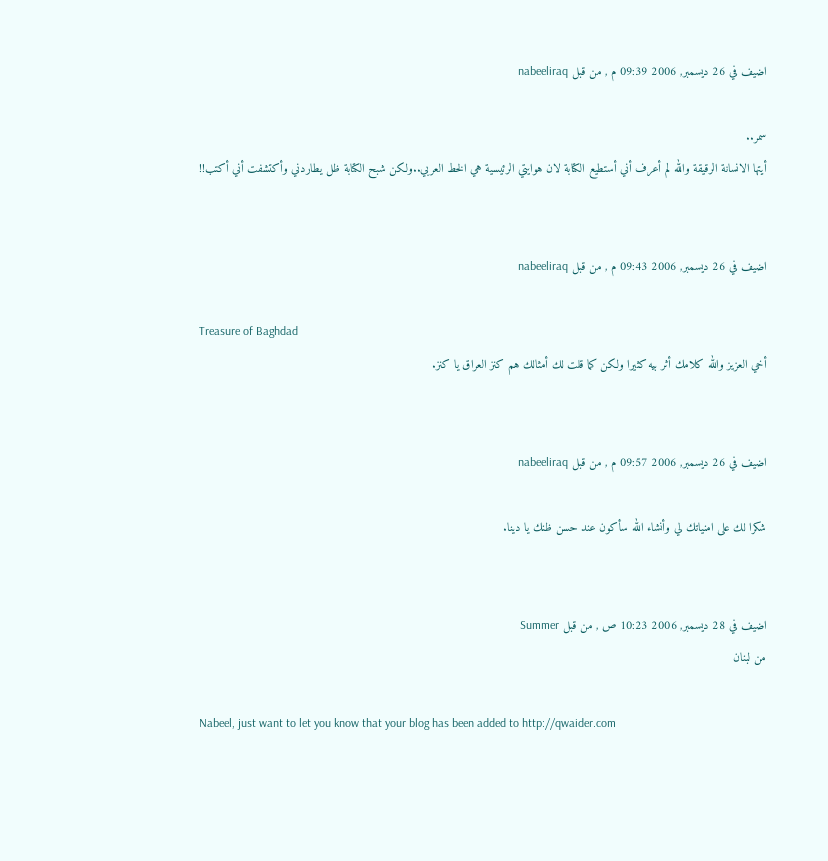اضيف في 26 ديسمبر, 2006 09:39 م , من قبل nabeeliraq

سمر..
أيتها الانسانة الرقيقة والله لم أعرف أني أستطيع الكتابة لان هوايتي الرئيسية هي الخط العربي..ولكن شبح الكتابة ظل يطاردني وأكتشفت أني أكتب!!


اضيف في 26 ديسمبر, 2006 09:43 م , من قبل nabeeliraq

Treasure of Baghdad
أخي العزيز والله كلامك أثر بيه كثيرا ولكن كما قلت لك أمثالك هم كنز العراق يا كنز.


اضيف في 26 ديسمبر, 2006 09:57 م , من قبل nabeeliraq

شكرا لك على امنياتك لي وأنشاء الله سأكون عند حسن ظنك يا دينا.


اضيف في 28 ديسمبر, 2006 10:23 ص , من قبل Summer
من لبنان

Nabeel, just want to let you know that your blog has been added to http://qwaider.com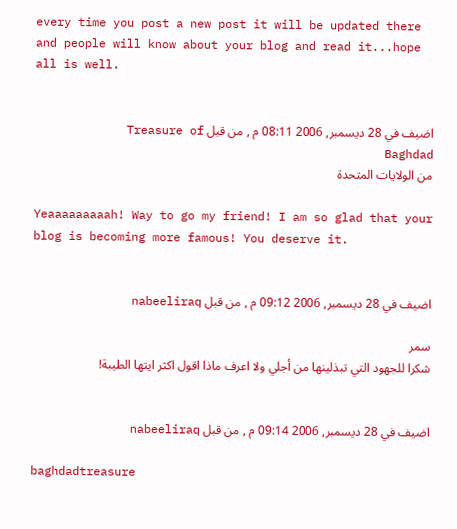every time you post a new post it will be updated there and people will know about your blog and read it...hope all is well.


اضيف في 28 ديسمبر, 2006 08:11 م , من قبل Treasure of Baghdad
من الولايات المتحدة

Yeaaaaaaaaah! Way to go my friend! I am so glad that your blog is becoming more famous! You deserve it.


اضيف في 28 ديسمبر, 2006 09:12 م , من قبل nabeeliraq

سمر
شكرا للجهود التي تبذلينها من أجلي ولا اعرف ماذا اقول اكثر ايتها الطيبة!


اضيف في 28 ديسمبر, 2006 09:14 م , من قبل nabeeliraq

baghdadtreasure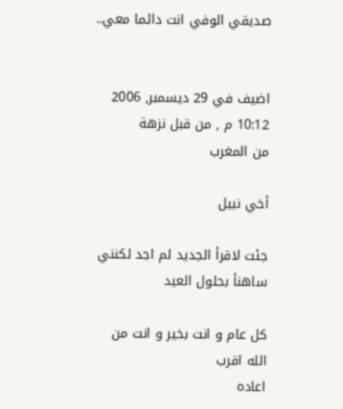صديقي الوفي انت دائما معي..


اضيف في 29 ديسمبر, 2006 10:12 م , من قبل نزهة
من المغرب

أخي نبيل

جئت لاقرأ الجديد لم اجد لكنني ساهنأ بحلول العيد

كل عام و انت بخير و انت من الله اقرب
اعاده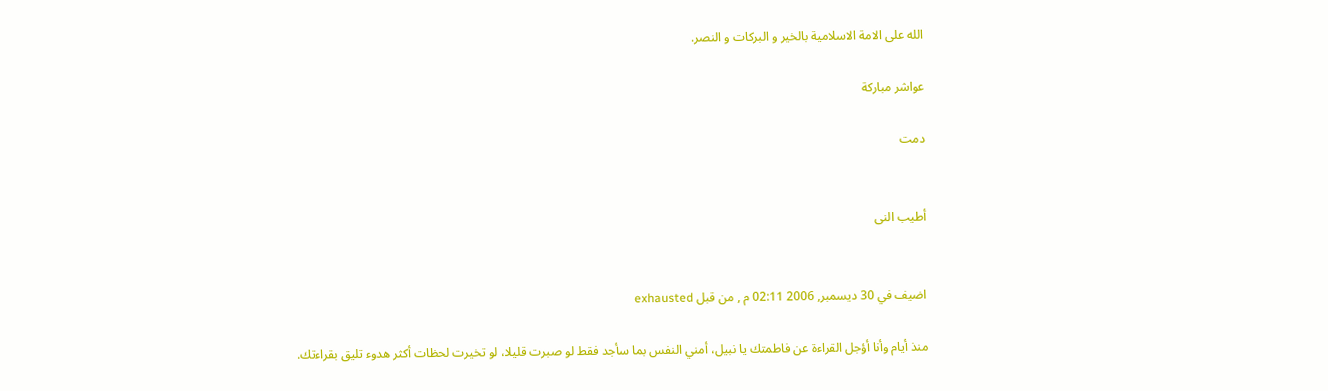الله على الامة الاسلامية بالخير و البركات و النصر.

عواشر مباركة

دمت


أطيب النى


اضيف في 30 ديسمبر, 2006 02:11 م , من قبل exhausted

منذ أيام وأنا أؤجل القراءة عن فاطمتك يا نبيل، أمني النفس بما سأجد فقط لو صبرت قليلا، لو تخيرت لحظات أكثر هدوء تليق بقراءتك.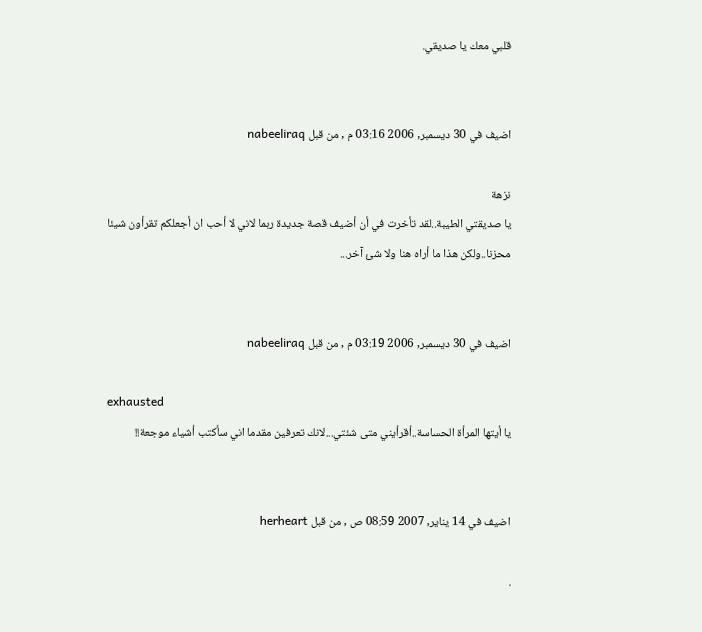قلبي معك يا صديقي.


اضيف في 30 ديسمبر, 2006 03:16 م , من قبل nabeeliraq

نزهة
يا صديقتي الطيبة..لقد تأخرت في أن أضيف قصة جديدة ربما لاني لا أحب ان أجعلكم تقرأون شيئا محزنا..ولكن هذا ما أراه هنا ولا شئ آخر...


اضيف في 30 ديسمبر, 2006 03:19 م , من قبل nabeeliraq

exhausted
يا أيتها المرأة الحساسة..أقرأيني متى شئتي...لانك تعرفين مقدما اني سأكتب أشياء موجعة!!


اضيف في 14 يناير, 2007 08:59 ص , من قبل herheart

.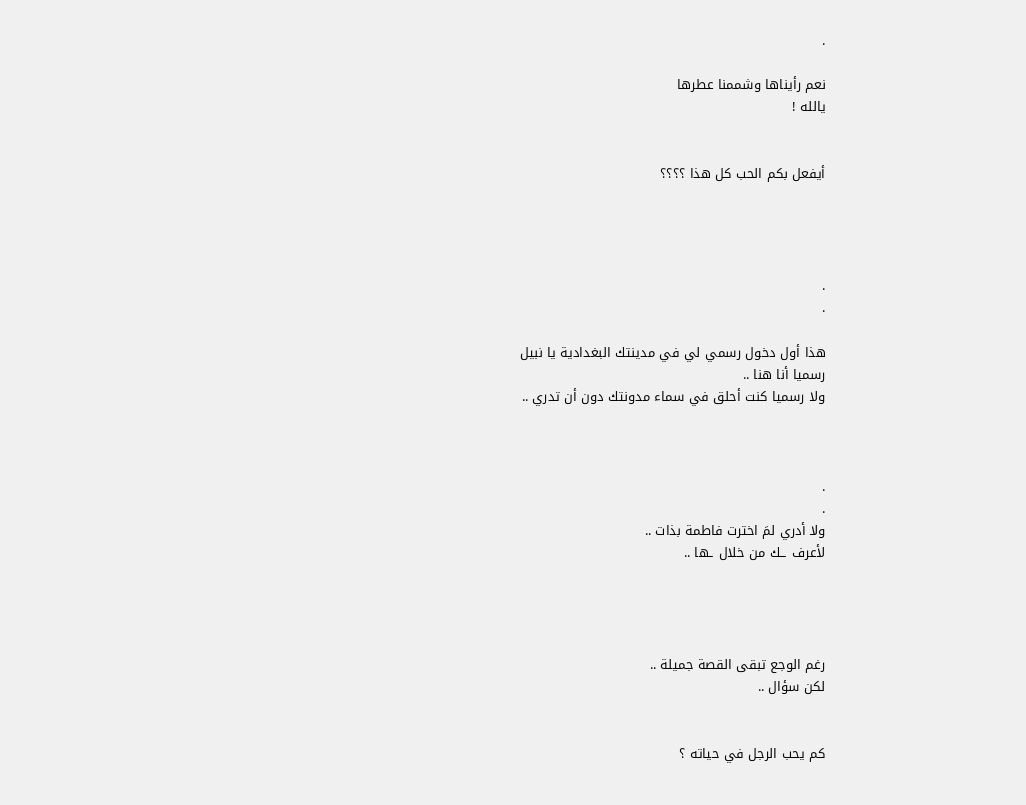.

نعم رأيناها وشممنا عطرها
يالله !


أيفعل بكم الحب كل هذا ؟؟؟؟




.
.

هذا أول دخول رسمي لي في مدينتك البغدادية يا نبيل
رسميا أنا هنا ..
ولا رسميا كنت أحلق في سماء مدونتك دون أن تدري ..



.
.
ولا أدري لمَ اخترت فاطمة بذات ..
لأعرف ــك من خلال ـها ..




رغم الوجع تبقى القصة جميلة ..
لكن سؤال ..


كم يحب الرجل في حياته ؟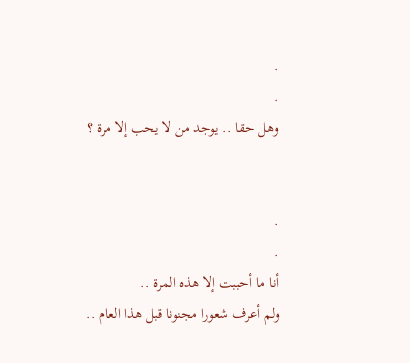.
.
وهل حقا .. يوجد من لا يحب إلا مرة ؟


.
.
أنا ما أحببت إلا هذه المرة ..
ولم أعرف شعورا مجنونا قبل هذا العام ..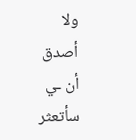ولا أصدق أن ـي سأتعثر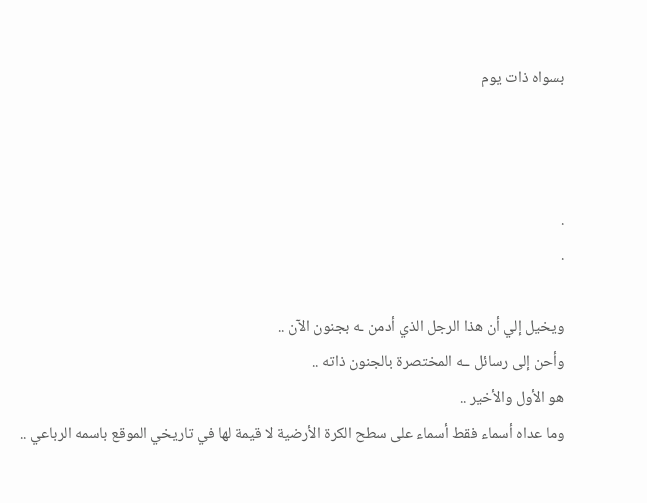بسواه ذات يوم



.
.

ويخيل إلي أن هذا الرجل الذي أدمن ـه بجنون الآن ..
وأحن إلى رسائل ــه المختصرة بالجنون ذاته ..
هو الأول والأخير ..
وما عداه أسماء فقط أسماء على سطح الكرة الأرضية لا قيمة لها في تاريخي الموقع باسمه الرباعي ..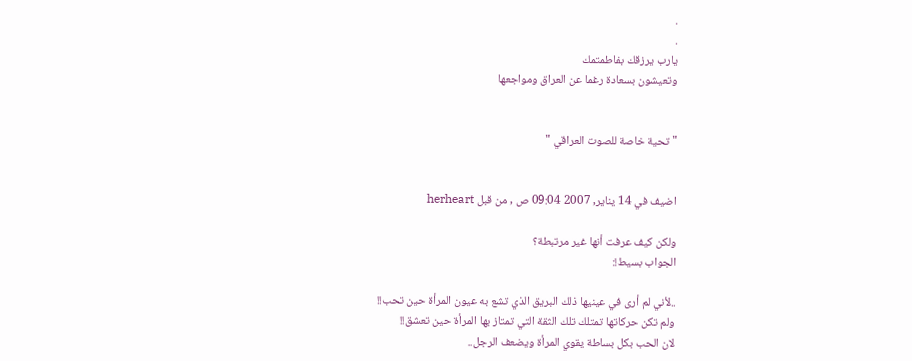.
.
يارب يرزقك بفاطمتمك
وتعيشون بسعادة رغما عن العراق ومواجعها


" تحية خاصة للصوت العراقي "


اضيف في 14 يناير, 2007 09:04 ص , من قبل herheart

ولكن كيف عرفت أنها غير مرتبطة؟
الجواب بسيط!:

..لأني لم أرى في عينيها ذلك البريق الذي تشع به عيون المرأة حين تحب!!
ولم تكن حركاتها تمتلك تلك الثقة التي تمتاز بها المرأة حين تعشق!!
لان الحب بكل بساطة يقوي المرأة ويضعف الرجل..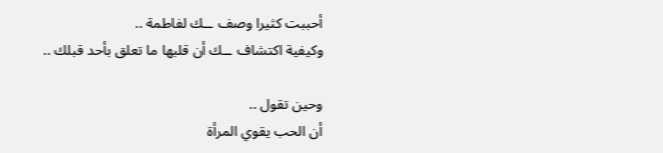أحببت كثيرا وصف ــك لفاطمة ..
وكيفية اكتشاف ــك أن قلبها ما تعلق بأحد قبلك ..

وحين تقول ..
أن الحب يقوي المرأة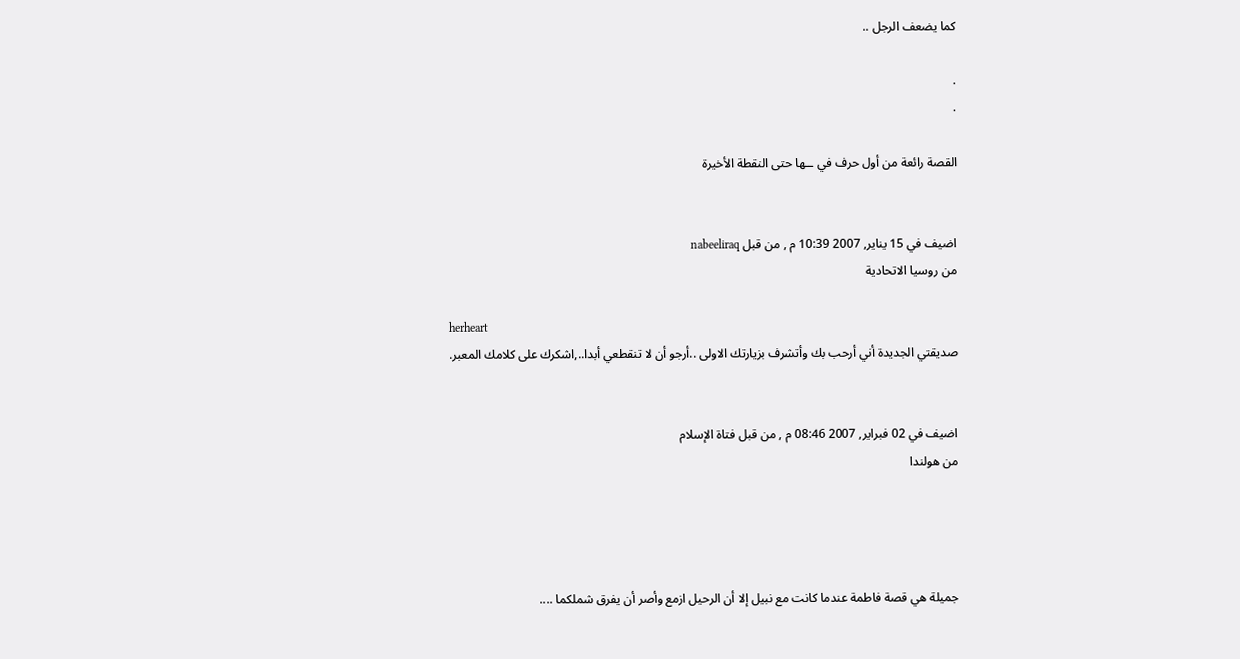كما يضعف الرجل ..

.
.

القصة رائعة من أول حرف في ــها حتى النقطة الأخيرة


اضيف في 15 يناير, 2007 10:39 م , من قبل nabeeliraq
من روسيا الاتحادية

herheart
صديقتي الجديدة أني أرحب بك وأتشرف بزيارتك الاولى ..أرجو أن لا تنقطعي أبدا..,اشكرك على كلامك المعبر.


اضيف في 02 فبراير, 2007 08:46 م , من قبل فتاة الإسلام
من هولندا




جميلة هي قصة فاطمة عندما كانت مع نبيل إلا أن الرحيل ازمع وأصر أن يفرق شملكما ....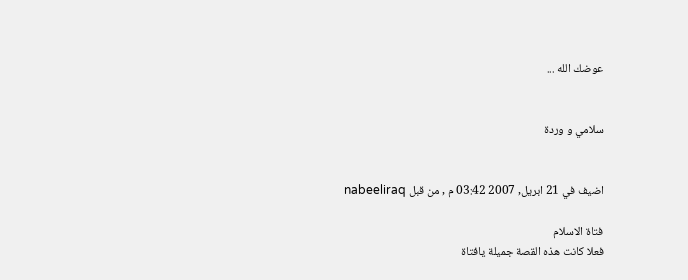عوضك الله ...


سلامي و وردة


اضيف في 21 ابريل, 2007 03:42 م , من قبل nabeeliraq

فتاة الاسلام
فعلا كانت هذه القصة جميلة يافتاة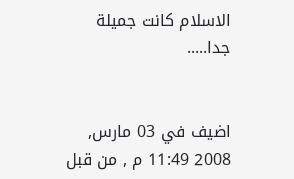الاسلام كانت جميلة جدا.....


اضيف في 03 مارس, 2008 11:49 م , من قبل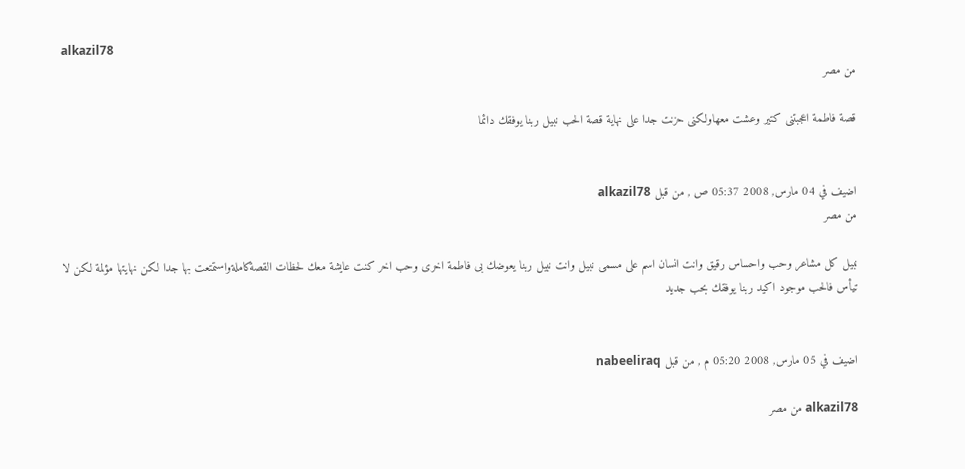alkazil78
من مصر

قصة فاطمة اعجبتنى كتير وعشت معهاولكنى حزنت جدا على نهاية قصة الحب نبيل ربنا يوفقك دائما


اضيف في 04 مارس, 2008 05:37 ص , من قبل alkazil78
من مصر

نبيل كل مشاعر وحب واحساس رقيق وانت انسان اسم على مسمى نبيل وانت نبيل ربنا يعوضك بى فاطمة اخرى وحب اخر كنت عايشة معك لحظات القصةكاملةواستمتعت بها جدا لكن نهايتها مؤلمة لكن لا تيأس فالحب موجود اكيد ربنا يوفقك بحب جديد


اضيف في 05 مارس, 2008 05:20 م , من قبل nabeeliraq

alkazil78 من مصر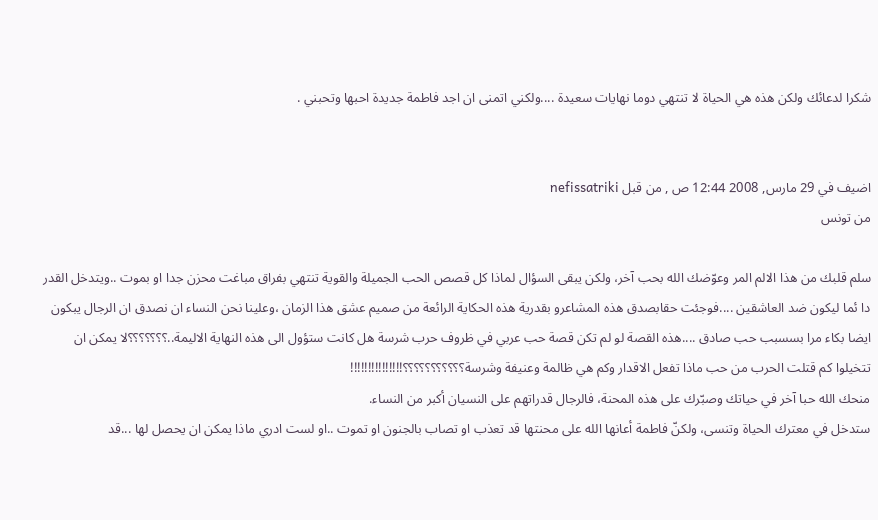شكرا لدعائك ولكن هذه هي الحياة لا تنتهي دوما نهايات سعيدة ....ولكني اتمنى ان اجد فاطمة جديدة احبها وتحبني .


اضيف في 29 مارس, 2008 12:44 ص , من قبل nefissatriki
من تونس

سلم قلبك من هذا الالم المر وعوّضك الله بحب آخر، ولكن يبقى السؤال لماذا كل قصص الحب الجميلة والقوية تنتهي بفراق مباغت محزن جدا او بموت ..ويتدخل القدر دا ئما ليكون ضد العاشقين ....فوجئت حقابصدق هذه المشاعرو بقدرية هذه الحكاية الرائعة من صميم عشق هذا الزمان ،وعلينا نحن النساء ان نصدق ان الرجال يبكون ايضا بكاء مرا بسسبب حب صادق ....هذه القصة لو لم تكن قصة حب عربي في ظروف حرب شرسة هل كانت ستؤول الى هذه النهاية الاليمة..؟؟؟؟؟؟؟لا يمكن ان تتخيلوا كم قتلت الحرب من حب ماذا تفعل الاقدار وكم هي ظالمة وعنيفة وشرسة؟؟؟؟؟؟؟؟؟؟؟!!!!!!!!!!!!!!!
منحك الله حبا آخر في حياتك وصبّرك على هذه المحنة، فالرجال قدراتهم على النسيان أكبر من النساء.
ستدخل في معترك الحياة وتنسى، ولكنّ فاطمة أعانها الله على محنتها قد تعذب او تصاب بالجنون او تموت ..او لست ادري ماذا يمكن ان يحصل لها ...قد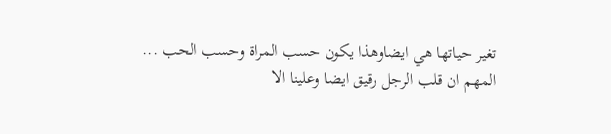تغير حياتها هي ايضاوهذا يكون حسب المراة وحسب الحب ...
المهم ان قلب الرجل رقيق ايضا وعلينا الا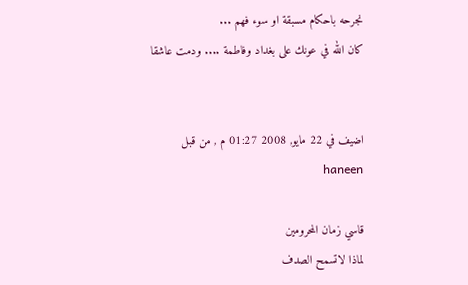نجرحه باحكام مسبقة او سوء فهم ...
كان الله في عونك على بغداد وفاطمة .... ودمت عاشقا


اضيف في 22 مايو, 2008 01:27 م , من قبل haneen

قاسي زمان المحرومين
لماذا لاتسمح الصدف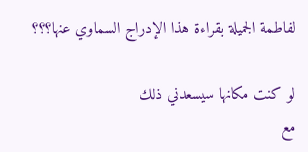لفاطمة الجميلة بقراءة هذا الإدراج السماوي عنها؟؟؟

لو كنت مكانها سيسعدني ذلك
مع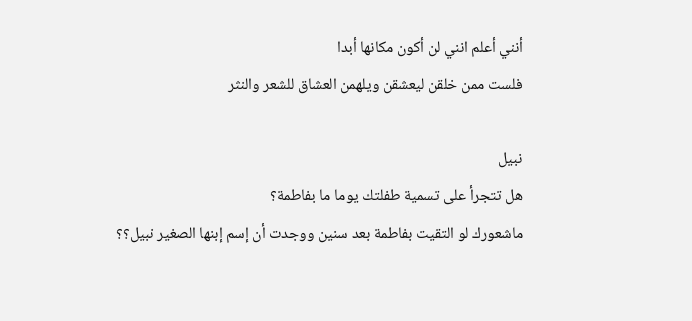أنني أعلم انني لن أكون مكانها أبدا
فلست ممن خلقن ليعشقن ويلهمن العشاق للشعر والنثر

نبيل
هل تتجرأ على تسمية طفلتك يوما ما بفاطمة؟
ماشعورك لو التقيت بفاطمة بعد سنين ووجدت أن إسم إبنها الصغير نبيل؟؟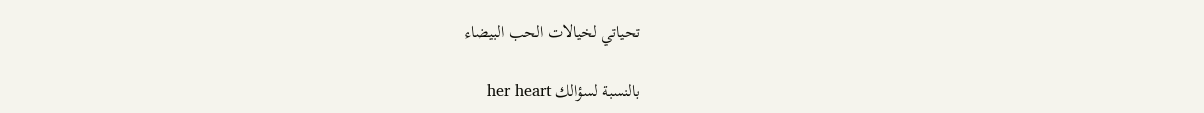تحياتي لخيالات الحب البيضاء

بالنسبة لسؤالك her heart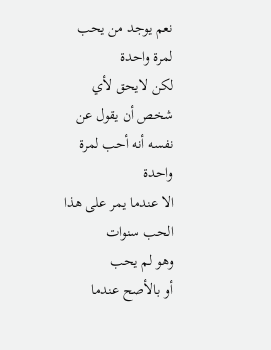نعم يوجد من يحب لمرة واحدة
لكن لايحق لأي شخص أن يقول عن نفسه أنه أحب لمرة واحدة
الا عندما يمر على هذا الحب سنوات
وهو لم يحب
أو بالأصح عندما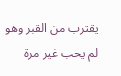يقترب من القبر وهو لم يحب غير مرة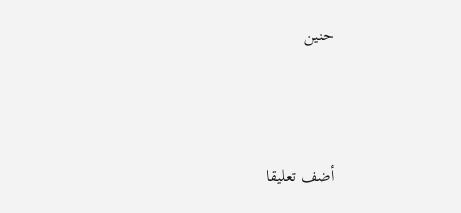حنين




أضف تعليقا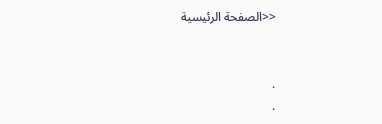<<الصفحة الرئيسية


.
.